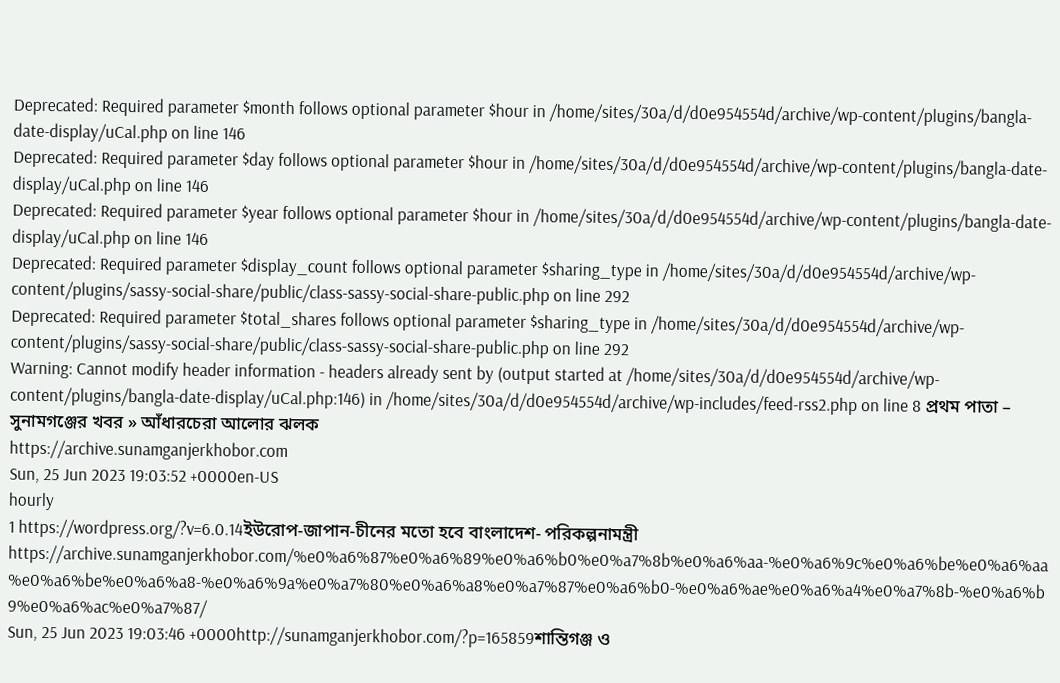Deprecated: Required parameter $month follows optional parameter $hour in /home/sites/30a/d/d0e954554d/archive/wp-content/plugins/bangla-date-display/uCal.php on line 146
Deprecated: Required parameter $day follows optional parameter $hour in /home/sites/30a/d/d0e954554d/archive/wp-content/plugins/bangla-date-display/uCal.php on line 146
Deprecated: Required parameter $year follows optional parameter $hour in /home/sites/30a/d/d0e954554d/archive/wp-content/plugins/bangla-date-display/uCal.php on line 146
Deprecated: Required parameter $display_count follows optional parameter $sharing_type in /home/sites/30a/d/d0e954554d/archive/wp-content/plugins/sassy-social-share/public/class-sassy-social-share-public.php on line 292
Deprecated: Required parameter $total_shares follows optional parameter $sharing_type in /home/sites/30a/d/d0e954554d/archive/wp-content/plugins/sassy-social-share/public/class-sassy-social-share-public.php on line 292
Warning: Cannot modify header information - headers already sent by (output started at /home/sites/30a/d/d0e954554d/archive/wp-content/plugins/bangla-date-display/uCal.php:146) in /home/sites/30a/d/d0e954554d/archive/wp-includes/feed-rss2.php on line 8 প্রথম পাতা – সুনামগঞ্জের খবর » আঁধারচেরা আলোর ঝলক
https://archive.sunamganjerkhobor.com
Sun, 25 Jun 2023 19:03:52 +0000en-US
hourly
1 https://wordpress.org/?v=6.0.14ইউরোপ-জাপান-চীনের মতো হবে বাংলাদেশ- পরিকল্পনামন্ত্রী
https://archive.sunamganjerkhobor.com/%e0%a6%87%e0%a6%89%e0%a6%b0%e0%a7%8b%e0%a6%aa-%e0%a6%9c%e0%a6%be%e0%a6%aa%e0%a6%be%e0%a6%a8-%e0%a6%9a%e0%a7%80%e0%a6%a8%e0%a7%87%e0%a6%b0-%e0%a6%ae%e0%a6%a4%e0%a7%8b-%e0%a6%b9%e0%a6%ac%e0%a7%87/
Sun, 25 Jun 2023 19:03:46 +0000http://sunamganjerkhobor.com/?p=165859শান্তিগঞ্জ ও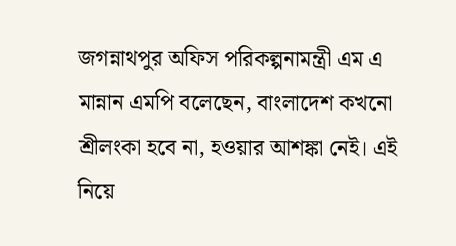জগন্নাথপুর অফিস পরিকল্পনামন্ত্রী এম এ মান্নান এমপি বলেছেন, বাংলাদেশ কখনো শ্রীলংকা হবে না, হওয়ার আশঙ্কা নেই। এই নিয়ে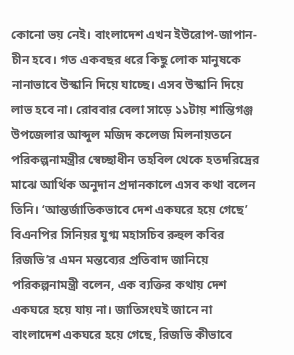কোনো ভয় নেই। বাংলাদেশ এখন ইউরোপ-জাপান-চীন হবে। গত একবছর ধরে কিছু লোক মানুষকে নানাভাবে উস্কানি দিয়ে যাচ্ছে। এসব উস্কানি দিয়ে লাভ হবে না। রোববার বেলা সাড়ে ১১টায় শান্তিগঞ্জ উপজেলার আব্দুল মজিদ কলেজ মিলনায়তনে পরিকল্পনামন্ত্রীর স্বেচ্ছাধীন তহবিল থেকে হতদরিদ্রের মাঝে আর্থিক অনুদান প্রদানকালে এসব কথা বলেন তিনি। ‘আন্তর্জাতিকভাবে দেশ একঘরে হয়ে গেছে’ বিএনপির সিনিয়র যুগ্ম মহাসচিব রুহুল কবির রিজভি’র এমন মন্তব্যের প্রতিবাদ জানিয়ে পরিকল্পনামন্ত্রী বলেন, এক ব্যক্তির কথায় দেশ একঘরে হয়ে যায় না। জাতিসংঘই জানে না বাংলাদেশ একঘরে হয়ে গেছে, রিজভি কীভাবে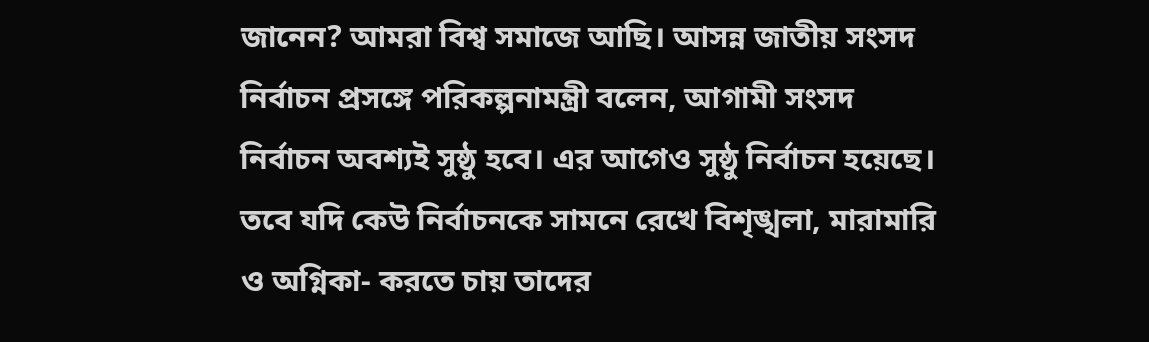জানেন? আমরা বিশ্ব সমাজে আছি। আসন্ন জাতীয় সংসদ নির্বাচন প্রসঙ্গে পরিকল্পনামন্ত্রী বলেন, আগামী সংসদ নির্বাচন অবশ্যই সুষ্ঠু হবে। এর আগেও সুষ্ঠু নির্বাচন হয়েছে। তবে যদি কেউ নির্বাচনকে সামনে রেখে বিশৃঙ্খলা, মারামারি ও অগ্নিকা- করতে চায় তাদের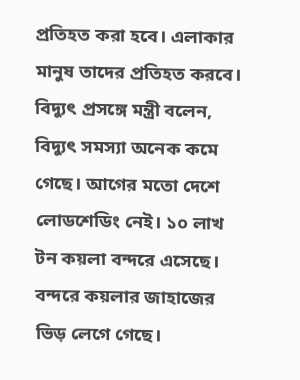প্রতিহত করা হবে। এলাকার মানুষ তাদের প্রতিহত করবে। বিদ্যুৎ প্রসঙ্গে মন্ত্রী বলেন, বিদ্যুৎ সমস্যা অনেক কমে গেছে। আগের মতো দেশে লোডশেডিং নেই। ১০ লাখ টন কয়লা বন্দরে এসেছে। বন্দরে কয়লার জাহাজের ভিড় লেগে গেছে।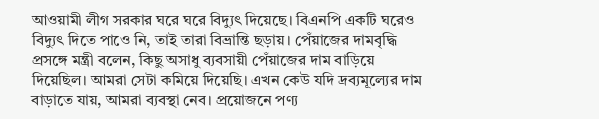আওয়ামী লীগ সরকার ঘরে ঘরে বিদ্যুৎ দিয়েছে। বিএনপি একটি ঘরেও বিদ্যুৎ দিতে পাওে নি, তাই তারা বিভ্রান্তি ছড়ায়। পেঁয়াজের দামবৃদ্ধি প্রসঙ্গে মন্ত্রী বলেন, কিছু অসাধু ব্যবসায়ী পেঁয়াজের দাম বাড়িয়ে দিয়েছিল। আমরা সেটা কমিয়ে দিয়েছি। এখন কেউ যদি দ্রব্যমূল্যের দাম বাড়াতে যায়, আমরা ব্যবস্থা নেব। প্রয়োজনে পণ্য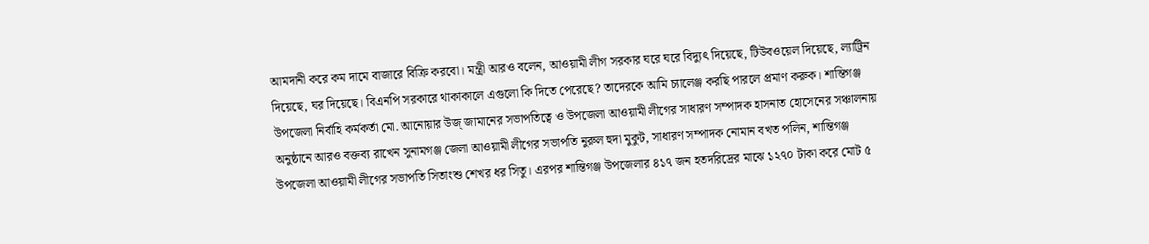আমদানী করে কম দামে বাজারে বিক্রি করবো। মন্ত্রী আরও বলেন, আওয়ামী লীগ সরকার ঘরে ঘরে বিদ্যুৎ দিয়েছে, টিউবওয়েল দিয়েছে, ল্যাট্রিন দিয়েছে, ঘর দিয়েছে। বিএনপি সরকারে থাকাকালে এগুলো কি দিতে পেরেছে? তাদেরকে আমি চ্যালেঞ্জ করছি পারলে প্রমাণ করুক। শান্তিগঞ্জ উপজেলা নির্বাহি কর্মকর্তা মো. আনোয়ার উজ্ জামানের সভাপতিত্বে ও উপজেলা আওয়ামী লীগের সাধারণ সম্পাদক হাসনাত হোসেনের সঞ্চালনায় অনুষ্ঠানে আরও বক্তব্য রাখেন সুনামগঞ্জ জেলা আওয়ামী লীগের সভাপতি নুরুল হুদা মুকুট, সাধারণ সম্পাদক নোমান বখত পলিন, শান্তিগঞ্জ উপজেলা আওয়ামী লীগের সভাপতি সিতাংশু শেখর ধর সিতু। এরপর শান্তিগঞ্জ উপজেলার ৪১৭ জন হতদরিদ্রের মাঝে ১২৭০ টাকা করে মোট ৫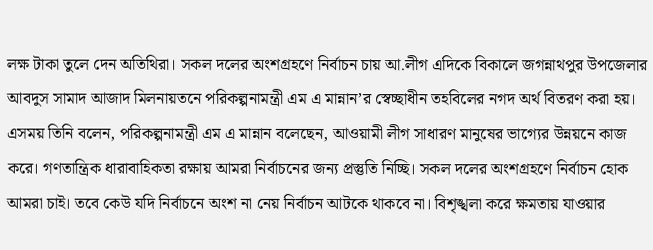লক্ষ টাকা তুলে দেন অতিথিরা। সকল দলের অংশগ্রহণে নির্বাচন চায় আ.লীগ এদিকে বিকালে জগন্নাথপুর উপজেলার আবদুস সামাদ আজাদ মিলনায়তনে পরিকল্পনামন্ত্রী এম এ মান্নান’র স্বেচ্ছাধীন তহবিলের নগদ অর্থ বিতরণ করা হয়। এসময় তিনি বলেন, পরিকল্পনামন্ত্রী এম এ মান্নান বলেছেন, আওয়ামী লীগ সাধারণ মানুষের ভাগ্যের উন্নয়নে কাজ করে। গণতান্ত্রিক ধারাবাহিকতা রক্ষায় আমরা নির্বাচনের জন্য প্রস্তুতি নিচ্ছি। সকল দলের অংশগ্রহণে নির্বাচন হোক আমরা চাই। তবে কেউ যদি নির্বাচনে অংশ না নেয় নির্বাচন আটকে থাকবে না। বিশৃঙ্খলা করে ক্ষমতায় যাওয়ার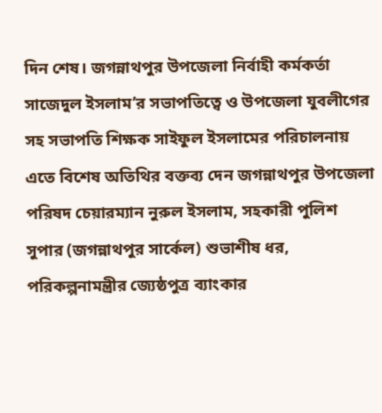দিন শেষ। জগন্নাথপুর উপজেলা নির্বাহী কর্মকর্তা সাজেদুল ইসলাম’র সভাপতিত্বে ও উপজেলা যুবলীগের সহ সভাপতি শিক্ষক সাইফুল ইসলামের পরিচালনায় এতে বিশেষ অতিথির বক্তব্য দেন জগন্নাথপুর উপজেলা পরিষদ চেয়ারম্যান নুরুল ইসলাম, সহকারী পুলিশ সুপার (জগন্নাথপুর সার্কেল) শুভাশীষ ধর, পরিকল্পনামন্ত্রীর জ্যেষ্ঠপুত্র ব্যাংকার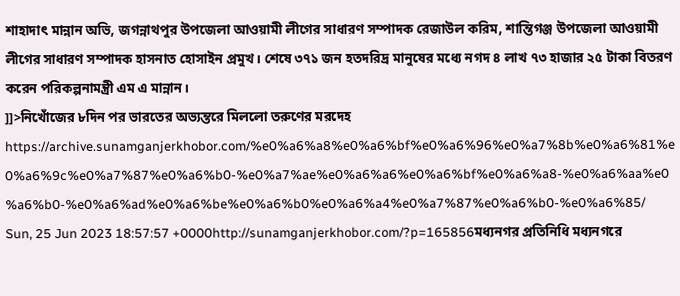শাহাদাৎ মান্নান অভি, জগন্নাথপুর উপজেলা আওয়ামী লীগের সাধারণ সম্পাদক রেজাউল করিম, শান্তিগঞ্জ উপজেলা আওয়ামী লীগের সাধারণ সম্পাদক হাসনাত হোসাইন প্রমুখ। শেষে ৩৭১ জন হতদরিদ্র মানুষের মধ্যে নগদ ৪ লাখ ৭৩ হাজার ২৫ টাকা বিতরণ করেন পরিকল্পনামন্ত্রী এম এ মান্নান।
]]>নিখোঁজের ৮দিন পর ভারতের অভ্যন্তরে মিললো তরুণের মরদেহ
https://archive.sunamganjerkhobor.com/%e0%a6%a8%e0%a6%bf%e0%a6%96%e0%a7%8b%e0%a6%81%e0%a6%9c%e0%a7%87%e0%a6%b0-%e0%a7%ae%e0%a6%a6%e0%a6%bf%e0%a6%a8-%e0%a6%aa%e0%a6%b0-%e0%a6%ad%e0%a6%be%e0%a6%b0%e0%a6%a4%e0%a7%87%e0%a6%b0-%e0%a6%85/
Sun, 25 Jun 2023 18:57:57 +0000http://sunamganjerkhobor.com/?p=165856মধ্যনগর প্রতিনিধি মধ্যনগরে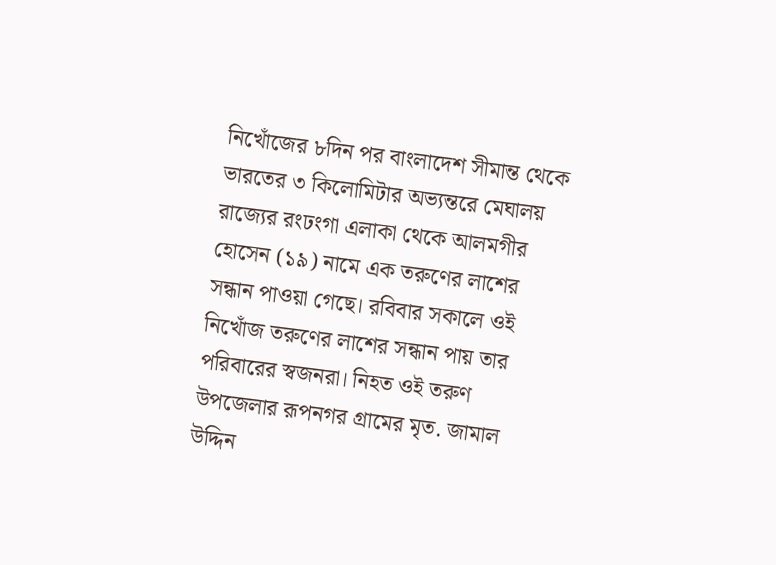নিখোঁজের ৮দিন পর বাংলাদেশ সীমান্ত থেকে ভারতের ৩ কিলোমিটার অভ্যন্তরে মেঘালয় রাজ্যের রংঢংগা এলাকা থেকে আলমগীর হোসেন (১৯) নামে এক তরুণের লাশের সন্ধান পাওয়া গেছে। রবিবার সকালে ওই নিখোঁজ তরুণের লাশের সন্ধান পায় তার পরিবারের স্বজনরা। নিহত ওই তরুণ উপজেলার রূপনগর গ্রামের মৃত. জামাল উদ্দিন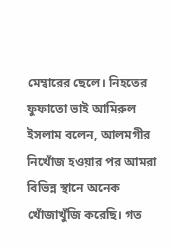মেম্বারের ছেলে। নিহতের ফুফাতো ভাই আমিরুল ইসলাম বলেন, আলমগীর নিখোঁজ হওয়ার পর আমরা বিভিন্ন স্থানে অনেক খোঁজাখুঁজি করেছি। গত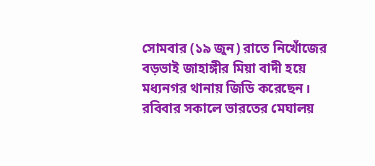সোমবার (১৯ জুন) রাতে নিখোঁজের বড়ভাই জাহাঙ্গীর মিয়া বাদী হয়ে মধ্যনগর থানায় জিডি করেছেন। রবিবার সকালে ভারতের মেঘালয়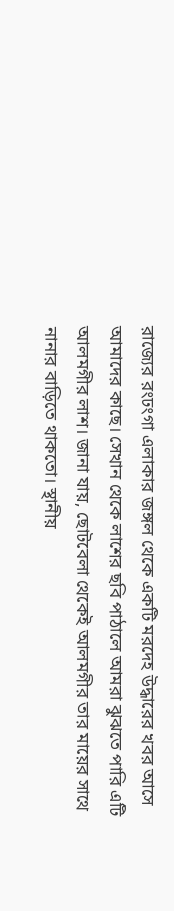রাজ্যের রংঢংগা এলাকার জঙ্গল থেকে একটি মরদেহ উদ্ধারের খবর আসে আমাদের কাছে। সেখান থেকে লাশের ছবি পাঠালে আমরা ঝুঝতে পারি এটি আলমগীর লাশ। জানা যায়, ছোটবেলা থেকেই আলমগীর তার মায়ের সাথে নানার বাড়িতে থাকতো। স্থানীয়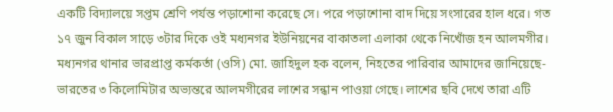একটি বিদ্যালয়ে সপ্তম শ্রেণি পর্যন্ত পড়াশোনা করেছে সে। পরে পড়াশোনা বাদ দিয়ে সংসারের হাল ধরে। গত ১৭ জুন বিকাল সাড়ে ৩টার দিকে ওই মধ্যনগর ইউনিয়নের বাকাতলা এলাকা থেকে নিখোঁজ হন আলমগীর। মধ্যনগর থানার ভারপ্রাপ্ত কর্মকর্তা (ওসি) মো. জাহিদুল হক বলেন, নিহতের পারিবার আমাদের জানিয়েছে- ভারতের ৩ কিলোমিটার অভ্যন্তরে আলমগীরের লাশের সন্ধান পাওয়া গেছে। লাশের ছবি দেখে তারা এটি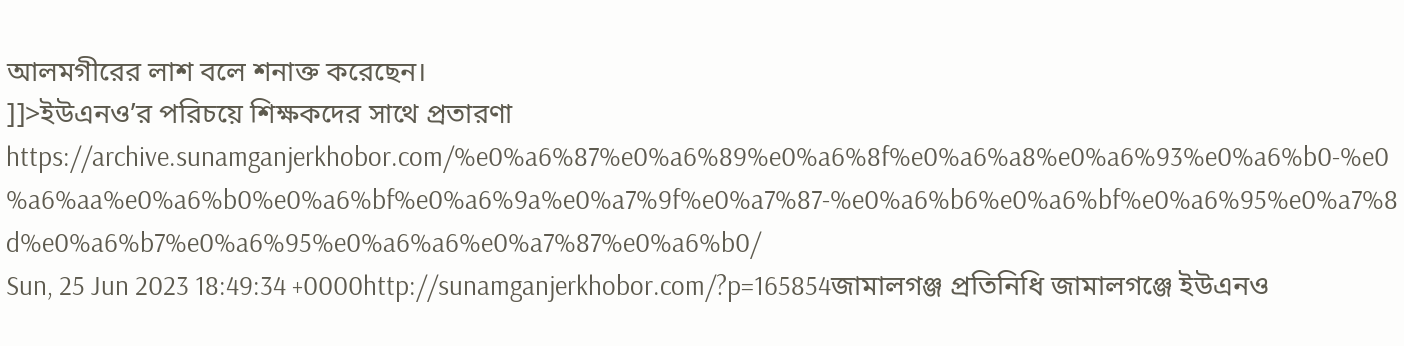আলমগীরের লাশ বলে শনাক্ত করেছেন।
]]>ইউএনও’র পরিচয়ে শিক্ষকদের সাথে প্রতারণা
https://archive.sunamganjerkhobor.com/%e0%a6%87%e0%a6%89%e0%a6%8f%e0%a6%a8%e0%a6%93%e0%a6%b0-%e0%a6%aa%e0%a6%b0%e0%a6%bf%e0%a6%9a%e0%a7%9f%e0%a7%87-%e0%a6%b6%e0%a6%bf%e0%a6%95%e0%a7%8d%e0%a6%b7%e0%a6%95%e0%a6%a6%e0%a7%87%e0%a6%b0/
Sun, 25 Jun 2023 18:49:34 +0000http://sunamganjerkhobor.com/?p=165854জামালগঞ্জ প্রতিনিধি জামালগঞ্জে ইউএনও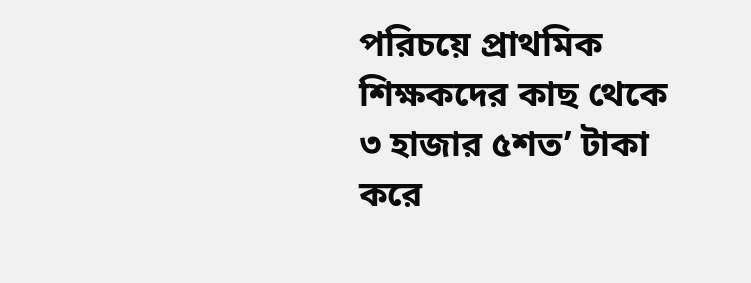পরিচয়ে প্রাথমিক শিক্ষকদের কাছ থেকে ৩ হাজার ৫শত’ টাকা করে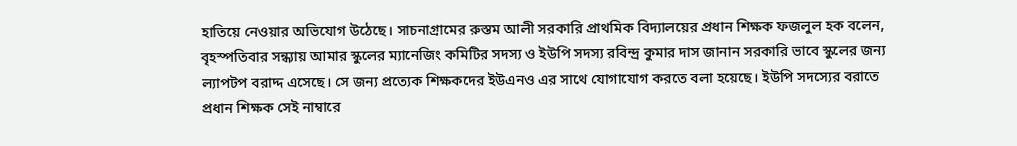হাতিয়ে নেওয়ার অভিযোগ উঠেছে। সাচনাগ্রামের রুস্তম আলী সরকারি প্রাথমিক বিদ্যালয়ের প্রধান শিক্ষক ফজলুল হক বলেন, বৃহস্পতিবার সন্ধ্যায় আমার স্কুলের ম্যানেজিং কমিটির সদস্য ও ইউপি সদস্য রবিন্দ্র কুমার দাস জানান সরকারি ভাবে স্কুলের জন্য ল্যাপটপ বরাদ্দ এসেছে। সে জন্য প্রত্যেক শিক্ষকদের ইউএনও এর সাথে যোগাযোগ করতে বলা হয়েছে। ইউপি সদস্যের বরাতে প্রধান শিক্ষক সেই নাম্বারে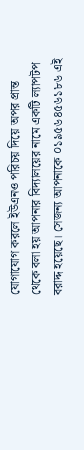যোগাযোগ করলে ইউএনও পরিচয় দিয়ে অপর প্রান্ত থেকে বলা হয় আপনার বিদ্যালয়ের নামে একটি ল্যাপটপ বরাদ্দ হয়েছে। সেজন্য আপনাকে ০১৯৫৬৪৫৬১৮৬ এই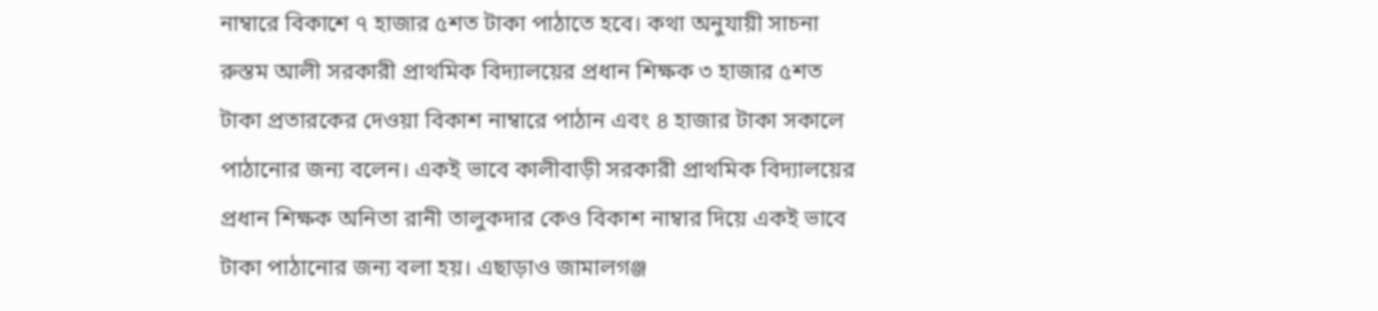নাম্বারে বিকাশে ৭ হাজার ৫শত টাকা পাঠাতে হবে। কথা অনুযায়ী সাচনা রুস্তম আলী সরকারী প্রাথমিক বিদ্যালয়ের প্রধান শিক্ষক ৩ হাজার ৫শত টাকা প্রতারকের দেওয়া বিকাশ নাম্বারে পাঠান এবং ৪ হাজার টাকা সকালে পাঠানোর জন্য বলেন। একই ভাবে কালীবাড়ী সরকারী প্রাথমিক বিদ্যালয়ের প্রধান শিক্ষক অনিতা রানী তালুকদার কেও বিকাশ নাম্বার দিয়ে একই ভাবে টাকা পাঠানোর জন্য বলা হয়। এছাড়াও জামালগঞ্জ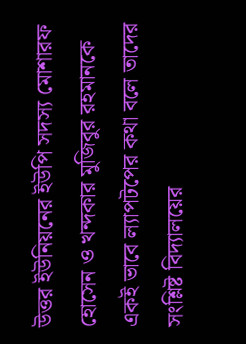উত্তর ইউনিয়নের ইউপি সদস্য মোশারফ হোসেন ও খন্দকার মুজিবুর রহমানকে একই ভাবে ল্যাপটপের কথা বলে তাদের সংশ্লিষ্ট বিদ্যালয়ের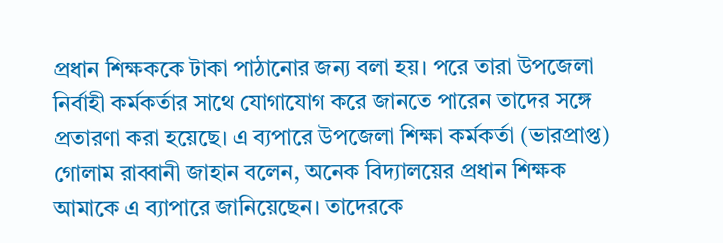প্রধান শিক্ষককে টাকা পাঠানোর জন্য বলা হয়। পরে তারা উপজেলা নির্বাহী কর্মকর্তার সাথে যোগাযোগ করে জানতে পারেন তাদের সঙ্গে প্রতারণা করা হয়েছে। এ ব্যপারে উপজেলা শিক্ষা কর্মকর্তা (ভারপ্রাপ্ত) গোলাম রাব্বানী জাহান বলেন, অনেক বিদ্যালয়ের প্রধান শিক্ষক আমাকে এ ব্যাপারে জানিয়েছেন। তাদেরকে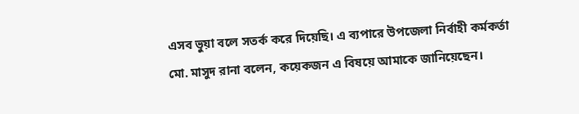এসব ভুয়া বলে সতর্ক করে দিয়েছি। এ ব্যপারে উপজেলা নির্বাহী কর্মকর্তা মো. মাসুদ রানা বলেন, কয়েকজন এ বিষয়ে আমাকে জানিয়েছেন।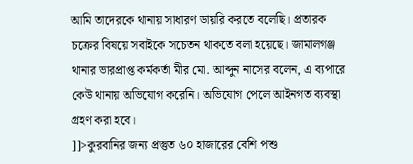আমি তাদেরকে থানায় সাধারণ ডায়রি করতে বলেছি। প্রতারক চক্রের বিষয়ে সবাইকে সচেতন থাকতে বলা হয়েছে। জামালগঞ্জ থানার ভারপ্রাপ্ত কর্মকর্তা মীর মো. আব্দুন নাসের বলেন, এ ব্যপারে কেউ থানায় অভিযোগ করেনি। অভিযোগ পেলে আইনগত ব্যবস্থা গ্রহণ করা হবে।
]]>কুরবানির জন্য প্রস্তুত ৬০ হাজারের বেশি পশু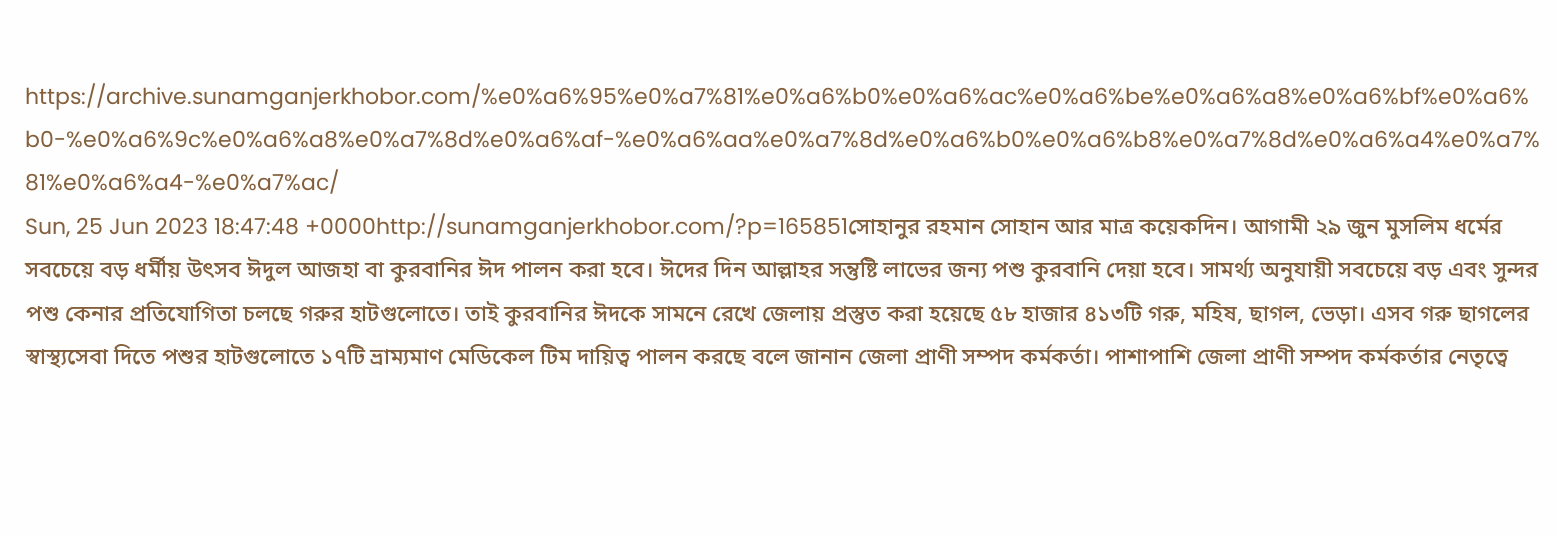https://archive.sunamganjerkhobor.com/%e0%a6%95%e0%a7%81%e0%a6%b0%e0%a6%ac%e0%a6%be%e0%a6%a8%e0%a6%bf%e0%a6%b0-%e0%a6%9c%e0%a6%a8%e0%a7%8d%e0%a6%af-%e0%a6%aa%e0%a7%8d%e0%a6%b0%e0%a6%b8%e0%a7%8d%e0%a6%a4%e0%a7%81%e0%a6%a4-%e0%a7%ac/
Sun, 25 Jun 2023 18:47:48 +0000http://sunamganjerkhobor.com/?p=165851সোহানুর রহমান সোহান আর মাত্র কয়েকদিন। আগামী ২৯ জুন মুসলিম ধর্মের সবচেয়ে বড় ধর্মীয় উৎসব ঈদুল আজহা বা কুরবানির ঈদ পালন করা হবে। ঈদের দিন আল্লাহর সন্তুষ্টি লাভের জন্য পশু কুরবানি দেয়া হবে। সামর্থ্য অনুযায়ী সবচেয়ে বড় এবং সুন্দর পশু কেনার প্রতিযোগিতা চলছে গরুর হাটগুলোতে। তাই কুরবানির ঈদকে সামনে রেখে জেলায় প্রস্তুত করা হয়েছে ৫৮ হাজার ৪১৩টি গরু, মহিষ, ছাগল, ভেড়া। এসব গরু ছাগলের স্বাস্থ্যসেবা দিতে পশুর হাটগুলোতে ১৭টি ভ্রাম্যমাণ মেডিকেল টিম দায়িত্ব পালন করছে বলে জানান জেলা প্রাণী সম্পদ কর্মকর্তা। পাশাপাশি জেলা প্রাণী সম্পদ কর্মকর্তার নেতৃত্বে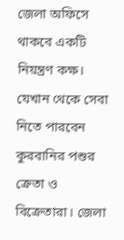জেলা অফিসে থাকবে একটি নিয়ন্ত্রণ কক্ষ। যেখান থেকে সেবা নিতে পারবেন কুরবানির পশুর ক্রেতা ও বিক্রেতারা। জেলা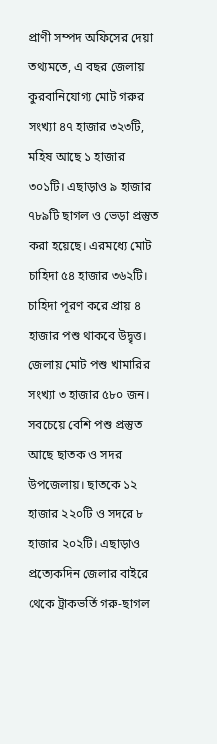প্রাণী সম্পদ অফিসের দেয়া তথ্যমতে, এ বছর জেলায় কুরবানিযোগ্য মোট গরুর সংখ্যা ৪৭ হাজার ৩২৩টি, মহিষ আছে ১ হাজার ৩০১টি। এছাড়াও ৯ হাজার ৭৮৯টি ছাগল ও ভেড়া প্রস্তুত করা হয়েছে। এরমধ্যে মোট চাহিদা ৫৪ হাজার ৩৬২টি। চাহিদা পূরণ করে প্রায় ৪ হাজার পশু থাকবে উদ্বৃত্ত। জেলায় মোট পশু খামারির সংখ্যা ৩ হাজার ৫৮০ জন। সবচেয়ে বেশি পশু প্রস্তুত আছে ছাতক ও সদর উপজেলায়। ছাতকে ১২ হাজার ২২০টি ও সদরে ৮ হাজার ২০২টি। এছাড়াও প্রত্যেকদিন জেলার বাইরে থেকে ট্রাকভর্তি গরু-ছাগল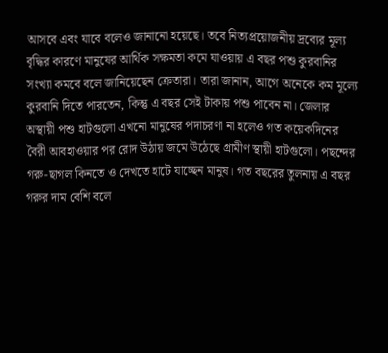আসবে এবং যাবে বলেও জানানো হয়েছে। তবে নিত্যপ্রয়োজনীয় দ্রব্যের মূল্য বৃদ্ধির কারণে মানুষের আর্থিক সক্ষমতা কমে যাওয়ায় এ বছর পশু কুরবানির সংখ্যা কমবে বলে জানিয়েছেন ক্রেতারা। তারা জানান, আগে অনেকে কম মূল্যে কুরবানি দিতে পারতেন, কিন্তু এ বছর সেই টাকায় পশু পাবেন না। জেলার অস্থায়ী পশু হাটগুলো এখনো মানুষের পদাচরণা না হলেও গত কয়েকদিনের বৈরী আবহাওয়ার পর রোদ উঠায় জমে উঠেছে গ্রামীণ স্থায়ী হাটগুলো। পছন্দের গরু-ছাগল কিনতে ও দেখতে হাটে যাচ্ছেন মানুষ। গত বছরের তুলনায় এ বছর গরুর দাম বেশি বলে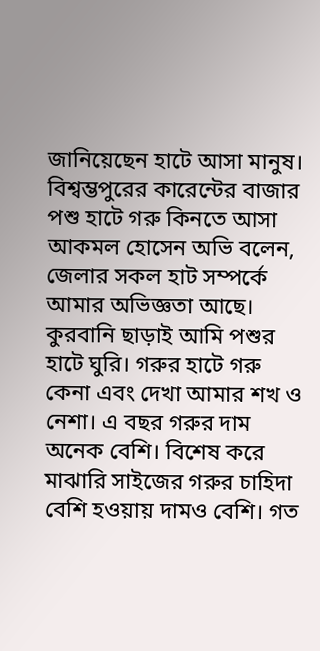জানিয়েছেন হাটে আসা মানুষ। বিশ্বম্ভপুরের কারেন্টের বাজার পশু হাটে গরু কিনতে আসা আকমল হোসেন অভি বলেন, জেলার সকল হাট সম্পর্কে আমার অভিজ্ঞতা আছে। কুরবানি ছাড়াই আমি পশুর হাটে ঘুরি। গরুর হাটে গরু কেনা এবং দেখা আমার শখ ও নেশা। এ বছর গরুর দাম অনেক বেশি। বিশেষ করে মাঝারি সাইজের গরুর চাহিদা বেশি হওয়ায় দামও বেশি। গত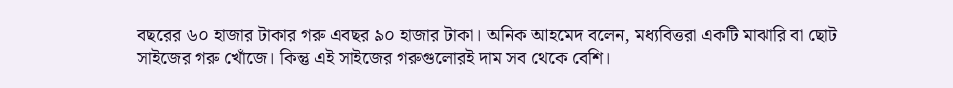বছরের ৬০ হাজার টাকার গরু এবছর ৯০ হাজার টাকা। অনিক আহমেদ বলেন, মধ্যবিত্তরা একটি মাঝারি বা ছোট সাইজের গরু খোঁজে। কিন্তু এই সাইজের গরুগুলোরই দাম সব থেকে বেশি।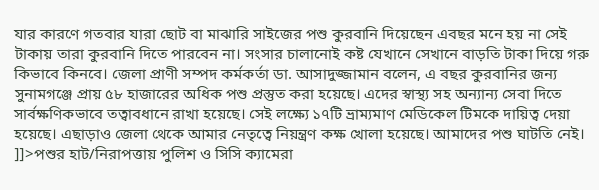যার কারণে গতবার যারা ছোট বা মাঝারি সাইজের পশু কুরবানি দিয়েছেন এবছর মনে হয় না সেই টাকায় তারা কুরবানি দিতে পারবেন না। সংসার চালানোই কষ্ট যেখানে সেখানে বাড়তি টাকা দিয়ে গরু কিভাবে কিনবে। জেলা প্রাণী সম্পদ কর্মকর্তা ডা. আসাদুজ্জামান বলেন, এ বছর কুরবানির জন্য সুনামগঞ্জে প্রায় ৫৮ হাজারের অধিক পশু প্রস্তুত করা হয়েছে। এদের স্বাস্থ্য সহ অন্যান্য সেবা দিতে সার্বক্ষণিকভাবে তত্বাবধানে রাখা হয়েছে। সেই লক্ষ্যে ১৭টি ভ্রাম্যমাণ মেডিকেল টিমকে দায়িত্ব দেয়া হয়েছে। এছাড়াও জেলা থেকে আমার নেতৃত্বে নিয়ন্ত্রণ কক্ষ খোলা হয়েছে। আমাদের পশু ঘাটতি নেই।
]]>পশুর হাট/নিরাপত্তায় পুলিশ ও সিসি ক্যামেরা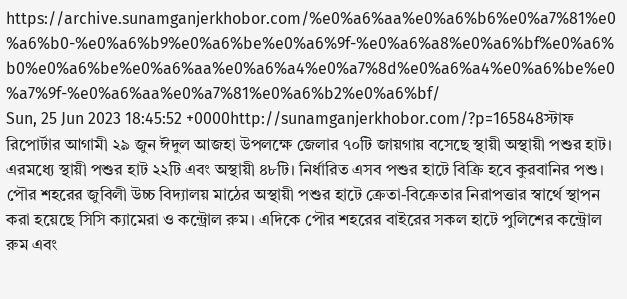https://archive.sunamganjerkhobor.com/%e0%a6%aa%e0%a6%b6%e0%a7%81%e0%a6%b0-%e0%a6%b9%e0%a6%be%e0%a6%9f-%e0%a6%a8%e0%a6%bf%e0%a6%b0%e0%a6%be%e0%a6%aa%e0%a6%a4%e0%a7%8d%e0%a6%a4%e0%a6%be%e0%a7%9f-%e0%a6%aa%e0%a7%81%e0%a6%b2%e0%a6%bf/
Sun, 25 Jun 2023 18:45:52 +0000http://sunamganjerkhobor.com/?p=165848স্টাফ রিপোর্টার আগামী ২৯ জুন ঈদুল আজহা উপলক্ষে জেলার ৭০টি জায়গায় বসেছে স্থায়ী অস্থায়ী পশুর হাট। এরমধ্যে স্থায়ী পশুর হাট ২২টি এবং অস্থায়ী ৪৮টি। নির্ধারিত এসব পশুর হাটে বিক্রি হবে কুরবানির পশু। পৌর শহরের জুবিলী উচ্চ বিদ্যালয় মাঠের অস্থায়ী পশুর হাটে ক্রেতা-বিক্রেতার নিরাপত্তার স্বার্থে স্থাপন করা হয়েছে সিসি ক্যামেরা ও কন্ট্রোল রুম। এদিকে পৌর শহরের বাইরের সকল হাটে পুলিশের কন্ট্রোল রুম এবং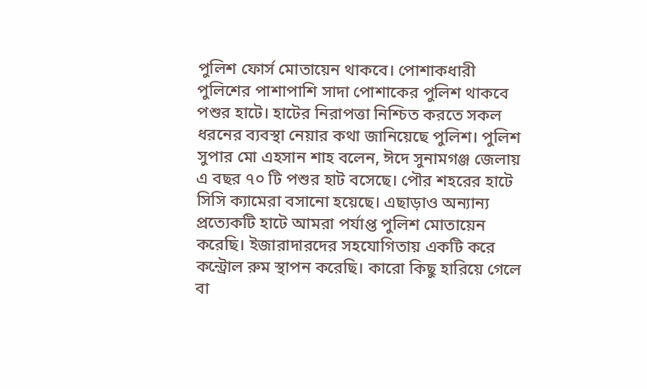পুলিশ ফোর্স মোতায়েন থাকবে। পোশাকধারী পুলিশের পাশাপাশি সাদা পোশাকের পুলিশ থাকবে পশুর হাটে। হাটের নিরাপত্তা নিশ্চিত করতে সকল ধরনের ব্যবস্থা নেয়ার কথা জানিয়েছে পুলিশ। পুলিশ সুপার মো এহসান শাহ বলেন, ঈদে সুনামগঞ্জ জেলায় এ বছর ৭০ টি পশুর হাট বসেছে। পৌর শহরের হাটে সিসি ক্যামেরা বসানো হয়েছে। এছাড়াও অন্যান্য প্রত্যেকটি হাটে আমরা পর্যাপ্ত পুলিশ মোতায়েন করেছি। ইজারাদারদের সহযোগিতায় একটি করে কন্ট্রোল রুম স্থাপন করেছি। কারো কিছু হারিয়ে গেলে বা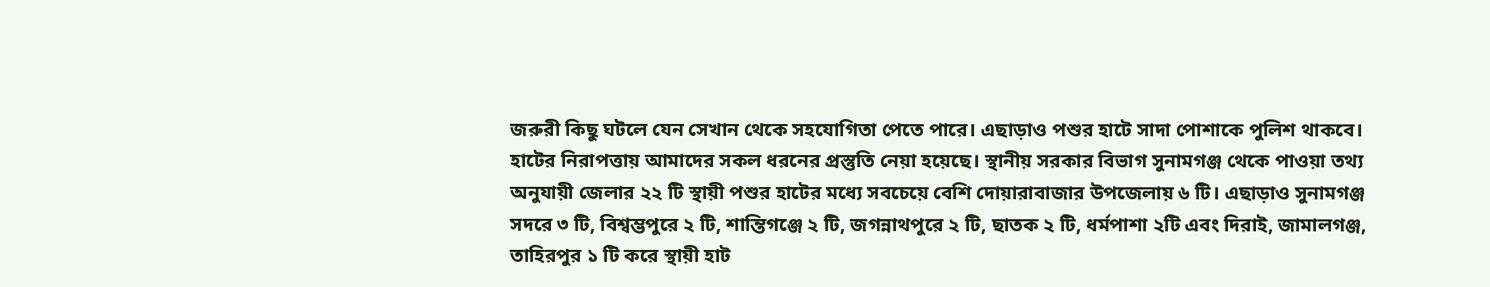জরুরী কিছু ঘটলে যেন সেখান থেকে সহযোগিতা পেতে পারে। এছাড়াও পশুর হাটে সাদা পোশাকে পুলিশ থাকবে। হাটের নিরাপত্তায় আমাদের সকল ধরনের প্রস্তুতি নেয়া হয়েছে। স্থানীয় সরকার বিভাগ সুনামগঞ্জ থেকে পাওয়া তথ্য অনুযায়ী জেলার ২২ টি স্থায়ী পশুর হাটের মধ্যে সবচেয়ে বেশি দোয়ারাবাজার উপজেলায় ৬ টি। এছাড়াও সুনামগঞ্জ সদরে ৩ টি, বিশ্বম্ভপুরে ২ টি, শান্তিগঞ্জে ২ টি, জগন্নাথপুরে ২ টি, ছাতক ২ টি, ধর্মপাশা ২টি এবং দিরাই, জামালগঞ্জ, তাহিরপুর ১ টি করে স্থায়ী হাট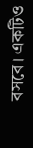বসবে। একটিও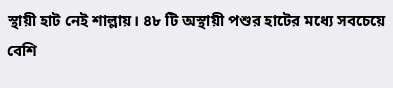স্থায়ী হাট নেই শাল্লায়। ৪৮ টি অস্থায়ী পশুর হাটের মধ্যে সবচেয়ে বেশি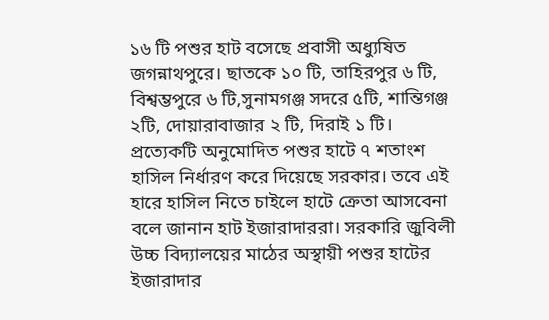১৬ টি পশুর হাট বসেছে প্রবাসী অধ্যুষিত জগন্নাথপুরে। ছাতকে ১০ টি, তাহিরপুর ৬ টি, বিশ্বম্ভপুরে ৬ টি,সুনামগঞ্জ সদরে ৫টি, শান্তিগঞ্জ ২টি, দোয়ারাবাজার ২ টি, দিরাই ১ টি। প্রত্যেকটি অনুমোদিত পশুর হাটে ৭ শতাংশ হাসিল নির্ধারণ করে দিয়েছে সরকার। তবে এই হারে হাসিল নিতে চাইলে হাটে ক্রেতা আসবেনা বলে জানান হাট ইজারাদাররা। সরকারি জুবিলী উচ্চ বিদ্যালয়ের মাঠের অস্থায়ী পশুর হাটের ইজারাদার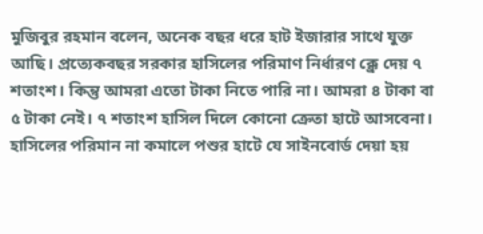মুজিবুর রহমান বলেন, অনেক বছর ধরে হাট ইজারার সাথে যুক্ত আছি। প্রত্যেকবছর সরকার হাসিলের পরিমাণ নির্ধারণ ক্ক্রে দেয় ৭ শতাংশ। কিন্তু আমরা এতো টাকা নিতে পারি না। আমরা ৪ টাকা বা ৫ টাকা নেই। ৭ শতাংশ হাসিল দিলে কোনো ক্রেতা হাটে আসবেনা। হাসিলের পরিমান না কমালে পশুর হাটে যে সাইনবোর্ড দেয়া হয়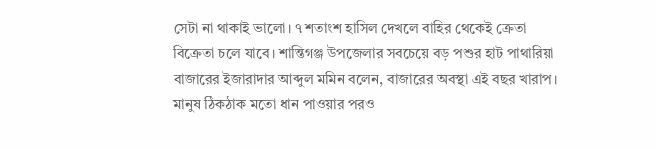সেটা না থাকাই ভালো। ৭ শতাংশ হাসিল দেখলে বাহির থেকেই ক্রেতা বিক্রেতা চলে যাবে। শান্তিগঞ্জ উপজেলার সবচেয়ে বড় পশুর হাট পাথারিয়া বাজারের ইজারাদার আব্দুল মমিন বলেন, বাজারের অবস্থা এই বছর খারাপ। মানুষ ঠিকঠাক মতো ধান পাওয়ার পরও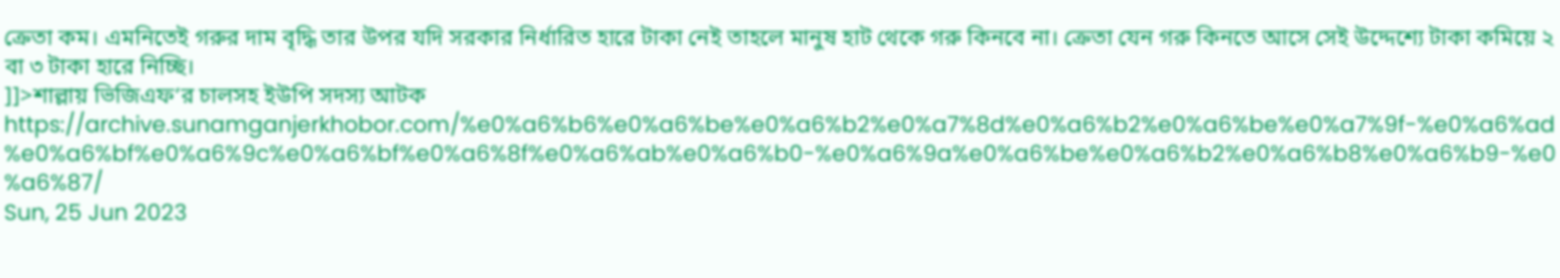ক্রেতা কম। এমনিতেই গরুর দাম বৃদ্ধি তার উপর যদি সরকার নির্ধারিত হারে টাকা নেই তাহলে মানুষ হাট থেকে গরু কিনবে না। ক্রেতা যেন গরু কিনতে আসে সেই উদ্দেশ্যে টাকা কমিয়ে ২ বা ৩ টাকা হারে নিচ্ছি।
]]>শাল্লায় ভিজিএফ’র চালসহ ইউপি সদস্য আটক
https://archive.sunamganjerkhobor.com/%e0%a6%b6%e0%a6%be%e0%a6%b2%e0%a7%8d%e0%a6%b2%e0%a6%be%e0%a7%9f-%e0%a6%ad%e0%a6%bf%e0%a6%9c%e0%a6%bf%e0%a6%8f%e0%a6%ab%e0%a6%b0-%e0%a6%9a%e0%a6%be%e0%a6%b2%e0%a6%b8%e0%a6%b9-%e0%a6%87/
Sun, 25 Jun 2023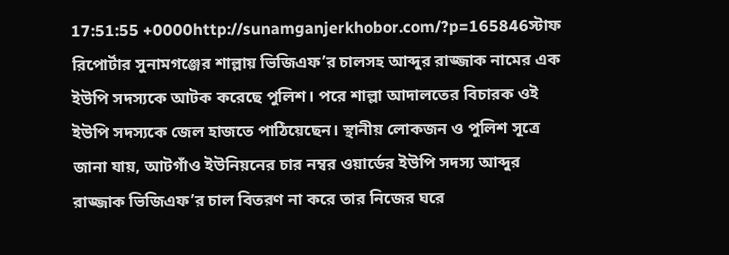17:51:55 +0000http://sunamganjerkhobor.com/?p=165846স্টাফ রিপোর্টার সুনামগঞ্জের শাল্লায় ভিজিএফ’র চালসহ আব্দুর রাজ্জাক নামের এক ইউপি সদস্যকে আটক করেছে পুলিশ। পরে শাল্লা আদালতের বিচারক ওই ইউপি সদস্যকে জেল হাজতে পাঠিয়েছেন। স্থানীয় লোকজন ও পুলিশ সূত্রে জানা যায়, আটগাঁও ইউনিয়নের চার নম্বর ওয়ার্ডের ইউপি সদস্য আব্দুর রাজ্জাক ভিজিএফ’র চাল বিতরণ না করে তার নিজের ঘরে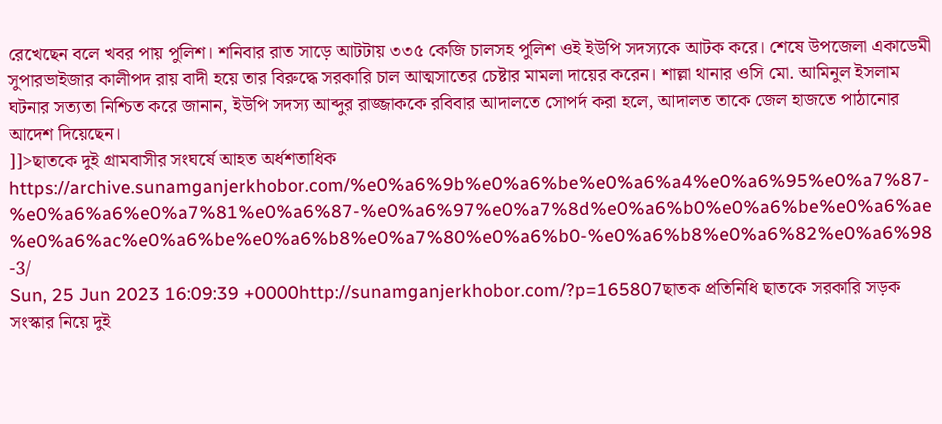রেখেছেন বলে খবর পায় পুলিশ। শনিবার রাত সাড়ে আটটায় ৩৩৫ কেজি চালসহ পুলিশ ওই ইউপি সদস্যকে আটক করে। শেষে উপজেলা একাডেমী সুপারভাইজার কালীপদ রায় বাদী হয়ে তার বিরুদ্ধে সরকারি চাল আত্মসাতের চেষ্টার মামলা দায়ের করেন। শাল্লা থানার ওসি মো. আমিনুল ইসলাম ঘটনার সত্যতা নিশ্চিত করে জানান, ইউপি সদস্য আব্দুর রাজ্জাককে রবিবার আদালতে সোপর্দ করা হলে, আদালত তাকে জেল হাজতে পাঠানোর আদেশ দিয়েছেন।
]]>ছাতকে দুই গ্রামবাসীর সংঘর্ষে আহত অর্ধশতাধিক
https://archive.sunamganjerkhobor.com/%e0%a6%9b%e0%a6%be%e0%a6%a4%e0%a6%95%e0%a7%87-%e0%a6%a6%e0%a7%81%e0%a6%87-%e0%a6%97%e0%a7%8d%e0%a6%b0%e0%a6%be%e0%a6%ae%e0%a6%ac%e0%a6%be%e0%a6%b8%e0%a7%80%e0%a6%b0-%e0%a6%b8%e0%a6%82%e0%a6%98-3/
Sun, 25 Jun 2023 16:09:39 +0000http://sunamganjerkhobor.com/?p=165807ছাতক প্রতিনিধি ছাতকে সরকারি সড়ক সংস্কার নিয়ে দুই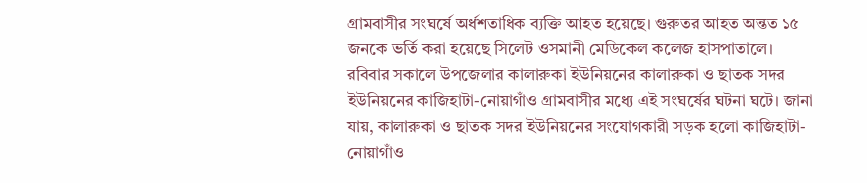গ্রামবাসীর সংঘর্ষে অর্ধশতাধিক ব্যক্তি আহত হয়েছে। গুরুতর আহত অন্তত ১৫ জনকে ভর্তি করা হয়েছে সিলেট ওসমানী মেডিকেল কলেজ হাসপাতালে। রবিবার সকালে উপজেলার কালারুকা ইউনিয়নের কালারুকা ও ছাতক সদর ইউনিয়নের কাজিহাটা-নোয়াগাঁও গ্রামবাসীর মধ্যে এই সংঘর্ষের ঘটনা ঘটে। জানা যায়, কালারুকা ও ছাতক সদর ইউনিয়নের সংযোগকারী সড়ক হলো কাজিহাটা-নোয়াগাঁও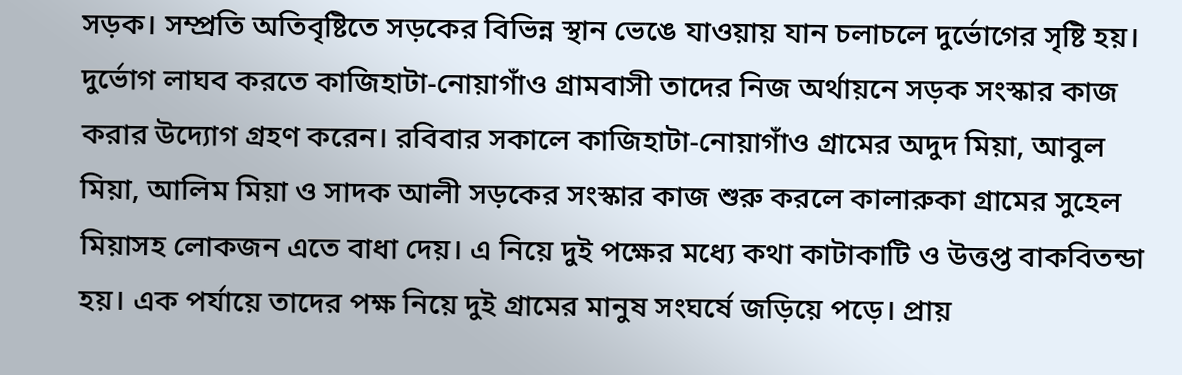সড়ক। সম্প্রতি অতিবৃষ্টিতে সড়কের বিভিন্ন স্থান ভেঙে যাওয়ায় যান চলাচলে দুর্ভোগের সৃষ্টি হয়। দুর্ভোগ লাঘব করতে কাজিহাটা-নোয়াগাঁও গ্রামবাসী তাদের নিজ অর্থায়নে সড়ক সংস্কার কাজ করার উদ্যোগ গ্রহণ করেন। রবিবার সকালে কাজিহাটা-নোয়াগাঁও গ্রামের অদুদ মিয়া, আবুল মিয়া, আলিম মিয়া ও সাদক আলী সড়কের সংস্কার কাজ শুরু করলে কালারুকা গ্রামের সুহেল মিয়াসহ লোকজন এতে বাধা দেয়। এ নিয়ে দুই পক্ষের মধ্যে কথা কাটাকাটি ও উত্তপ্ত বাকবিতন্ডা হয়। এক পর্যায়ে তাদের পক্ষ নিয়ে দুই গ্রামের মানুষ সংঘর্ষে জড়িয়ে পড়ে। প্রায়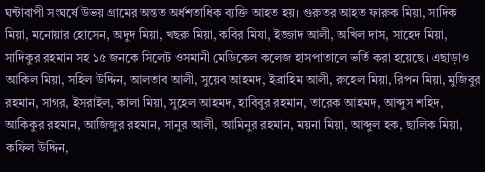ঘন্টাবাপী সংঘর্ষে উভয় গ্রামের অন্তত অর্ধশতাধিক ব্যক্তি আহত হয়। গুরুতর আহত ফারুক মিয়া, সাদিক মিয়া, মনোয়ার হোসেন, অদুদ মিয়া, খছরু মিয়া, কবির মিযা, ইজ্জাদ আলী, অখিল দাস, সাহেদ মিয়া, সাদিকুর রহমান সহ ১৫ জনকে সিলেট ওসমানী মেডিকেল কলেজ হাসপাতালে ভর্তি করা হয়েছে। এছাড়াও আকিল মিয়া, সহিল উদ্দিন, আলতাব আলী, সুয়েব আহমদ, ইব্রাহিম আলী, রুহেল মিয়া, রিপন মিয়া, মুজিবুর রহমান, সাগর, ইসরাইল, কালা মিয়া, সুহেল আহমদ, হাবিবুর রহমান, তারেক আহমদ, আব্দুস শহিদ, আকিকুর রহমান, আজিজুর রহমান, সানুর আলী, আমিনুর রহমান, ময়না মিয়া, আব্দুল হক, ছালিক মিয়া, কফিল উদ্দিন,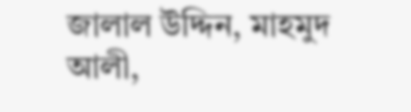জালাল উদ্দিন, মাহমুদ আলী,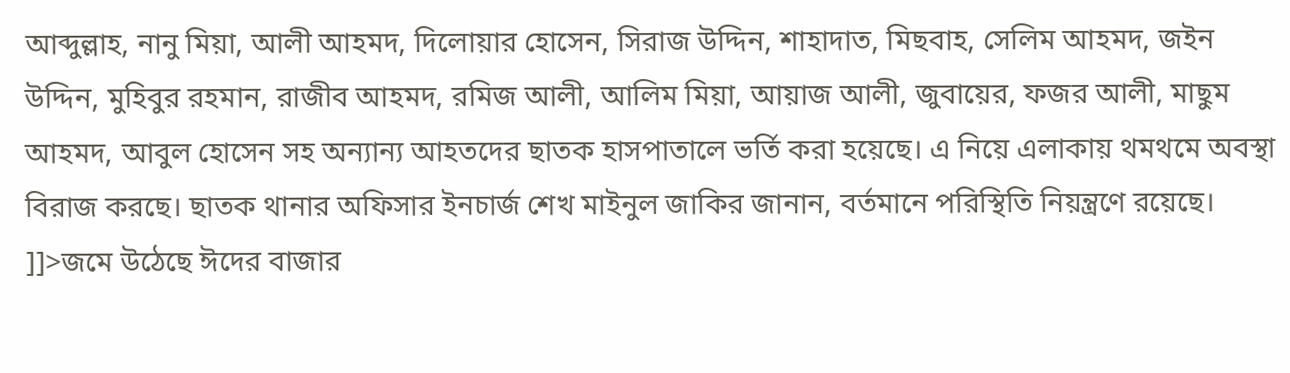আব্দুল্লাহ, নানু মিয়া, আলী আহমদ, দিলোয়ার হোসেন, সিরাজ উদ্দিন, শাহাদাত, মিছবাহ, সেলিম আহমদ, জইন উদ্দিন, মুহিবুর রহমান, রাজীব আহমদ, রমিজ আলী, আলিম মিয়া, আয়াজ আলী, জুবায়ের, ফজর আলী, মাছুম আহমদ, আবুল হোসেন সহ অন্যান্য আহতদের ছাতক হাসপাতালে ভর্তি করা হয়েছে। এ নিয়ে এলাকায় থমথমে অবস্থা বিরাজ করছে। ছাতক থানার অফিসার ইনচার্জ শেখ মাইনুল জাকির জানান, বর্তমানে পরিস্থিতি নিয়ন্ত্রণে রয়েছে।
]]>জমে উঠেছে ঈদের বাজার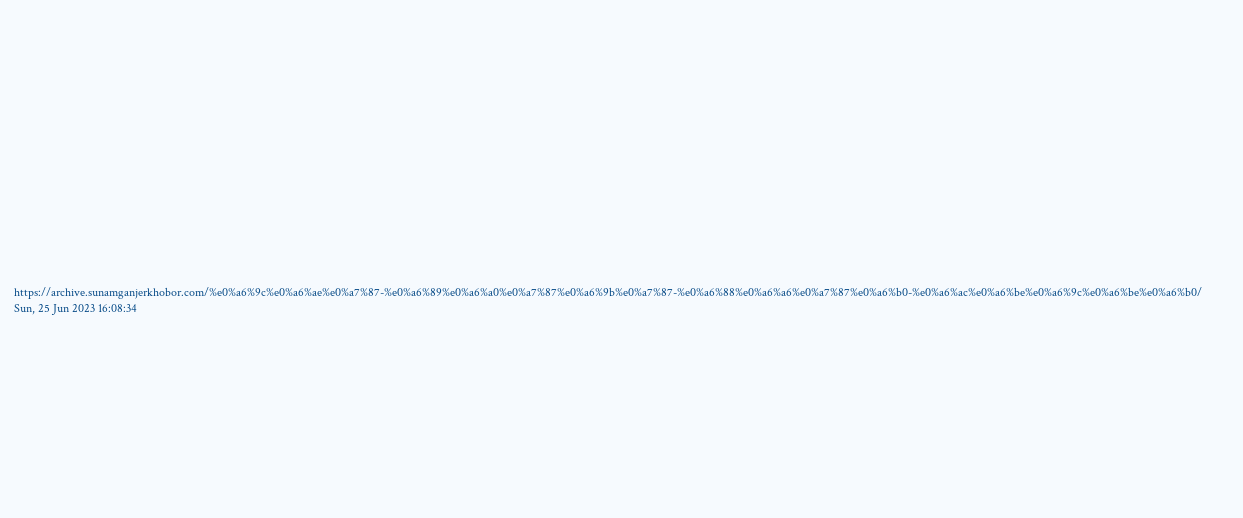https://archive.sunamganjerkhobor.com/%e0%a6%9c%e0%a6%ae%e0%a7%87-%e0%a6%89%e0%a6%a0%e0%a7%87%e0%a6%9b%e0%a7%87-%e0%a6%88%e0%a6%a6%e0%a7%87%e0%a6%b0-%e0%a6%ac%e0%a6%be%e0%a6%9c%e0%a6%be%e0%a6%b0/
Sun, 25 Jun 2023 16:08:34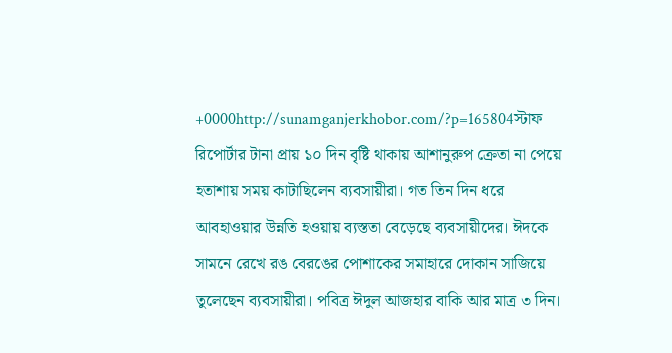+0000http://sunamganjerkhobor.com/?p=165804স্টাফ রিপোর্টার টানা প্রায় ১০ দিন বৃষ্টি থাকায় আশানুরুপ ক্রেতা না পেয়ে হতাশায় সময় কাটাছিলেন ব্যবসায়ীরা। গত তিন দিন ধরে আবহাওয়ার উন্নতি হওয়ায় ব্যস্ততা বেড়েছে ব্যবসায়ীদের। ঈদকে সামনে রেখে রঙ বেরঙের পোশাকের সমাহারে দোকান সাজিয়ে তুলেছেন ব্যবসায়ীরা। পবিত্র ঈদুল আজহার বাকি আর মাত্র ৩ দিন।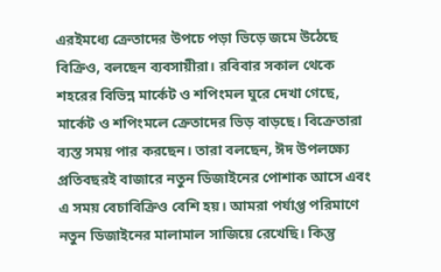এরইমধ্যে ক্রেতাদের উপচে পড়া ভিড়ে জমে উঠেছে বিক্রিও, বলছেন ব্যবসায়ীরা। রবিবার সকাল থেকে শহরের বিভিন্ন মার্কেট ও শপিংমল ঘুরে দেখা গেছে, মার্কেট ও শপিংমলে ক্রেতাদের ভিড় বাড়ছে। বিক্রেতারা ব্যস্ত সময় পার করছেন। তারা বলছেন, ঈদ উপলক্ষ্যে প্রতিবছরই বাজারে নতুন ডিজাইনের পোশাক আসে এবং এ সময় বেচাবিক্রিও বেশি হয়। আমরা পর্যাপ্ত পরিমাণে নতুন ডিজাইনের মালামাল সাজিয়ে রেখেছি। কিন্তু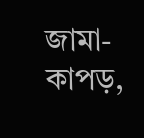জামা-কাপড়,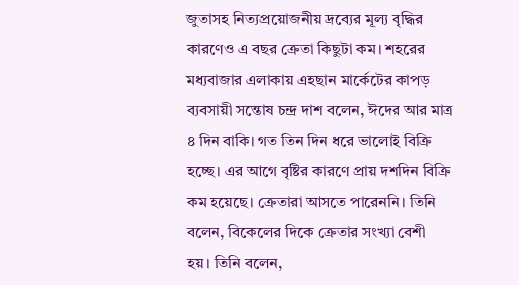জুতাসহ নিত্যপ্রয়োজনীয় দ্রব্যের মূল্য বৃদ্ধির কারণেও এ বছর ক্রেতা কিছুটা কম। শহরের মধ্যবাজার এলাকায় এহছান মার্কেটের কাপড় ব্যবসায়ী সন্তোষ চন্দ্র দাশ বলেন, ঈদের আর মাত্র ৪ দিন বাকি। গত তিন দিন ধরে ভালোই বিক্রি হচ্ছে। এর আগে বৃষ্টির কারণে প্রায় দশদিন বিক্রি কম হয়েছে। ক্রেতারা আসতে পারেননি। তিনি বলেন, বিকেলের দিকে ক্রেতার সংখ্যা বেশী হয়। তিনি বলেন,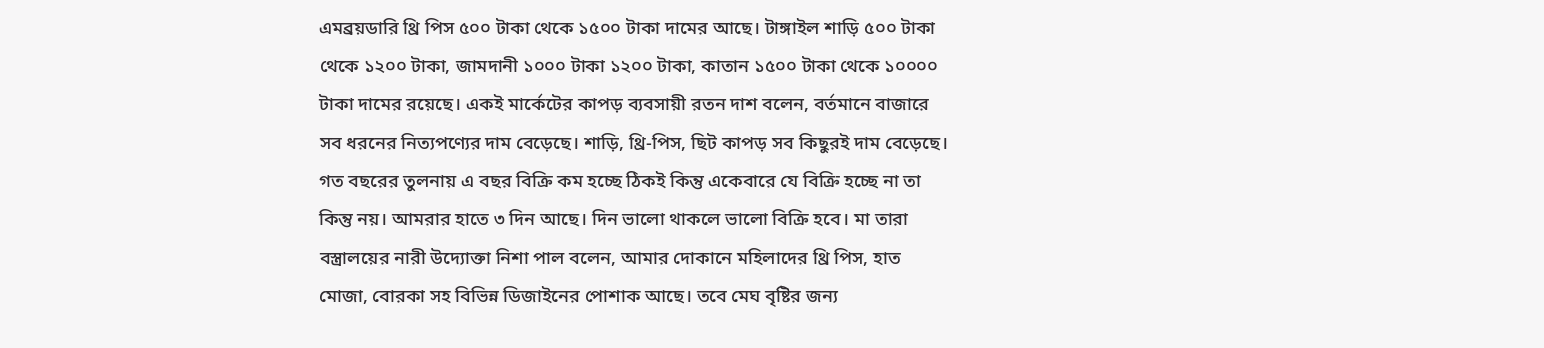এমব্রয়ডারি থ্রি পিস ৫০০ টাকা থেকে ১৫০০ টাকা দামের আছে। টাঙ্গাইল শাড়ি ৫০০ টাকা থেকে ১২০০ টাকা, জামদানী ১০০০ টাকা ১২০০ টাকা, কাতান ১৫০০ টাকা থেকে ১০০০০ টাকা দামের রয়েছে। একই মার্কেটের কাপড় ব্যবসায়ী রতন দাশ বলেন, বর্তমানে বাজারে সব ধরনের নিত্যপণ্যের দাম বেড়েছে। শাড়ি, থ্রি-পিস, ছিট কাপড় সব কিছুরই দাম বেড়েছে। গত বছরের তুলনায় এ বছর বিক্রি কম হচ্ছে ঠিকই কিন্তু একেবারে যে বিক্রি হচ্ছে না তা কিন্তু নয়। আমরার হাতে ৩ দিন আছে। দিন ভালো থাকলে ভালো বিক্রি হবে। মা তারা বস্ত্রালয়ের নারী উদ্যোক্তা নিশা পাল বলেন, আমার দোকানে মহিলাদের থ্রি পিস, হাত মোজা, বোরকা সহ বিভিন্ন ডিজাইনের পোশাক আছে। তবে মেঘ বৃষ্টির জন্য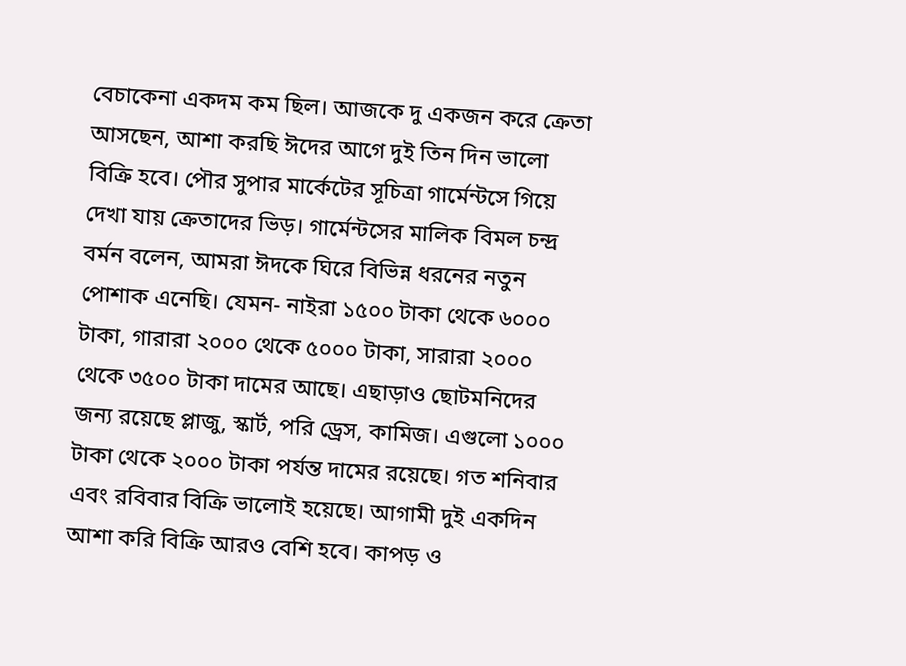বেচাকেনা একদম কম ছিল। আজকে দু একজন করে ক্রেতা আসছেন, আশা করছি ঈদের আগে দুই তিন দিন ভালো বিক্রি হবে। পৌর সুপার মার্কেটের সূচিত্রা গার্মেন্টসে গিয়ে দেখা যায় ক্রেতাদের ভিড়। গার্মেন্টসের মালিক বিমল চন্দ্র বর্মন বলেন, আমরা ঈদকে ঘিরে বিভিন্ন ধরনের নতুন পোশাক এনেছি। যেমন- নাইরা ১৫০০ টাকা থেকে ৬০০০ টাকা, গারারা ২০০০ থেকে ৫০০০ টাকা, সারারা ২০০০ থেকে ৩৫০০ টাকা দামের আছে। এছাড়াও ছোটমনিদের জন্য রয়েছে প্লাজু, স্কার্ট, পরি ড্রেস, কামিজ। এগুলো ১০০০ টাকা থেকে ২০০০ টাকা পর্যন্ত দামের রয়েছে। গত শনিবার এবং রবিবার বিক্রি ভালোই হয়েছে। আগামী দুই একদিন আশা করি বিক্রি আরও বেশি হবে। কাপড় ও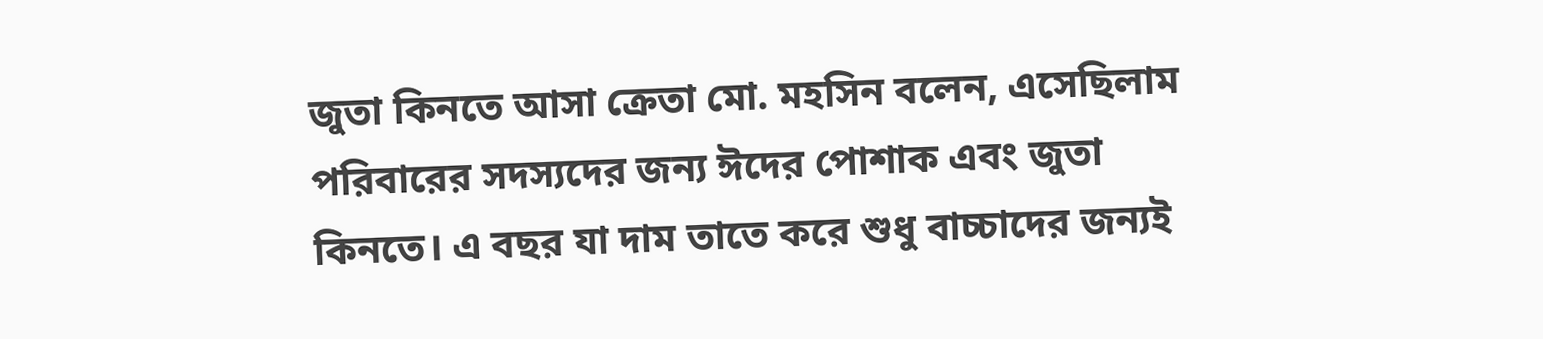জুতা কিনতে আসা ক্রেতা মো. মহসিন বলেন, এসেছিলাম পরিবারের সদস্যদের জন্য ঈদের পোশাক এবং জুতা কিনতে। এ বছর যা দাম তাতে করে শুধু বাচ্চাদের জন্যই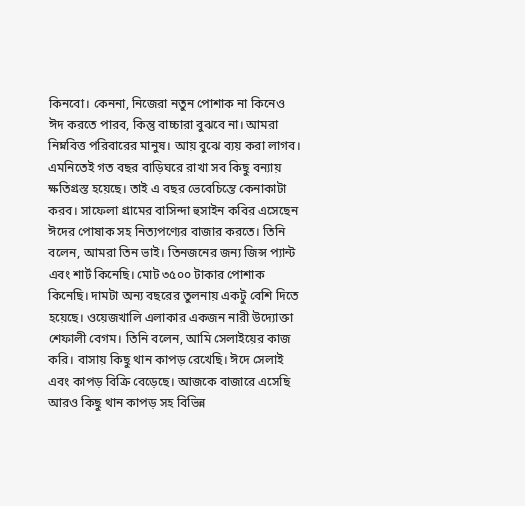কিনবো। কেননা, নিজেরা নতুন পোশাক না কিনেও ঈদ করতে পারব, কিন্তু বাচ্চারা বুঝবে না। আমরা নিম্নবিত্ত পরিবারের মানুষ। আয় বুঝে ব্যয় করা লাগব। এমনিতেই গত বছর বাড়িঘরে রাখা সব কিছু বন্যায় ক্ষতিগ্রস্ত হয়েছে। তাই এ বছর ভেবেচিন্তে কেনাকাটা করব। সাফেলা গ্রামের বাসিন্দা হুসাইন কবির এসেছেন ঈদের পোষাক সহ নিত্যপণ্যের বাজার করতে। তিনি বলেন, আমরা তিন ভাই। তিনজনের জন্য জিন্স প্যান্ট এবং শার্ট কিনেছি। মোট ৩৫০০ টাকার পোশাক কিনেছি। দামটা অন্য বছরের তুলনায় একটু বেশি দিতে হয়েছে। ওয়েজখালি এলাকার একজন নারী উদ্যোক্তা শেফালী বেগম। তিনি বলেন, আমি সেলাইয়ের কাজ করি। বাসায় কিছু থান কাপড় রেখেছি। ঈদে সেলাই এবং কাপড় বিক্রি বেড়েছে। আজকে বাজারে এসেছি আরও কিছু থান কাপড় সহ বিভিন্ন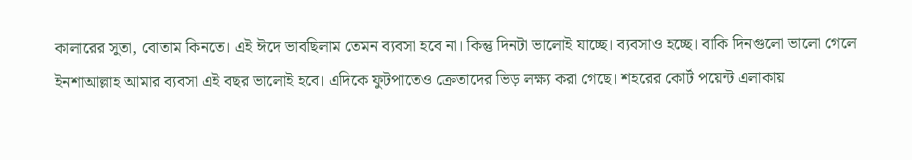কালারের সুতা, বোতাম কিনতে। এই ঈদে ভাবছিলাম তেমন ব্যবসা হবে না। কিন্তু দিনটা ভালোই যাচ্ছে। ব্যবসাও হচ্ছে। বাকি দিনগুলো ভালো গেলে ইনশাআল্লাহ আমার ব্যবসা এই বছর ভালোই হবে। এদিকে ফুটপাতেও ক্রেতাদের ভিড় লক্ষ্য করা গেছে। শহরের কোর্ট পয়েন্ট এলাকায়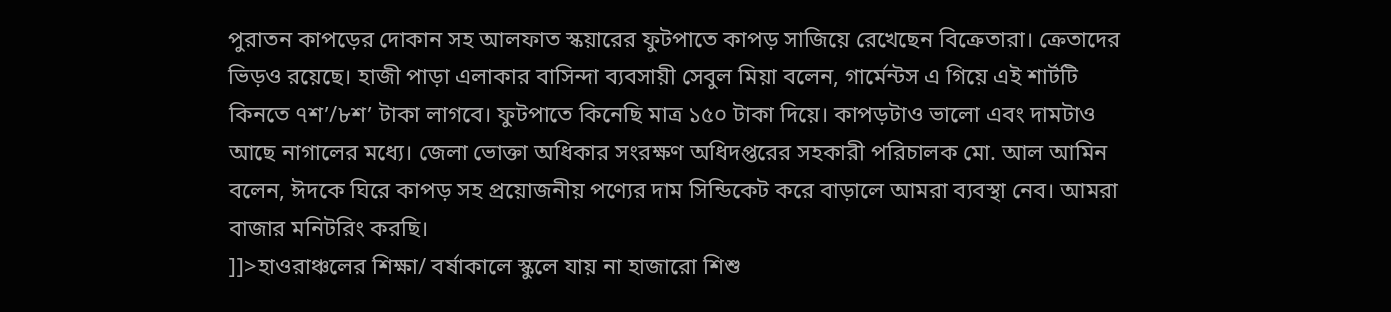পুরাতন কাপড়ের দোকান সহ আলফাত স্কয়ারের ফুটপাতে কাপড় সাজিয়ে রেখেছেন বিক্রেতারা। ক্রেতাদের ভিড়ও রয়েছে। হাজী পাড়া এলাকার বাসিন্দা ব্যবসায়ী সেবুল মিয়া বলেন, গার্মেন্টস এ গিয়ে এই শার্টটি কিনতে ৭শ’/৮শ’ টাকা লাগবে। ফুটপাতে কিনেছি মাত্র ১৫০ টাকা দিয়ে। কাপড়টাও ভালো এবং দামটাও আছে নাগালের মধ্যে। জেলা ভোক্তা অধিকার সংরক্ষণ অধিদপ্তরের সহকারী পরিচালক মো. আল আমিন বলেন, ঈদকে ঘিরে কাপড় সহ প্রয়োজনীয় পণ্যের দাম সিন্ডিকেট করে বাড়ালে আমরা ব্যবস্থা নেব। আমরা বাজার মনিটরিং করছি।
]]>হাওরাঞ্চলের শিক্ষা/ বর্ষাকালে স্কুলে যায় না হাজারো শিশু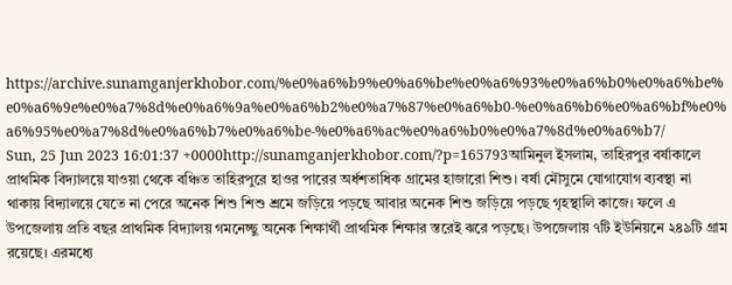https://archive.sunamganjerkhobor.com/%e0%a6%b9%e0%a6%be%e0%a6%93%e0%a6%b0%e0%a6%be%e0%a6%9e%e0%a7%8d%e0%a6%9a%e0%a6%b2%e0%a7%87%e0%a6%b0-%e0%a6%b6%e0%a6%bf%e0%a6%95%e0%a7%8d%e0%a6%b7%e0%a6%be-%e0%a6%ac%e0%a6%b0%e0%a7%8d%e0%a6%b7/
Sun, 25 Jun 2023 16:01:37 +0000http://sunamganjerkhobor.com/?p=165793আমিনুল ইসলাম, তাহিরপুর বর্ষাকালে প্রাথমিক বিদ্যালয়ে যাওয়া থেকে বঞ্চিত তাহিরপুরে হাওর পারের অর্ধশতাধিক গ্রামের হাজারো শিশু। বর্ষা মৌসুমে যোগাযোগ ব্যবস্থা না থাকায় বিদ্যালয়ে যেতে না পেরে অনেক শিশু শিশু শ্রমে জড়িয়ে পড়ছে আবার অনেক শিশু জড়িয়ে পড়ছে গৃহস্থালি কাজে। ফলে এ উপজেলায় প্রতি বছর প্রাথমিক বিদ্যালয় গমনেচ্ছু অনেক শিক্ষার্থী প্রাথমিক শিক্ষার স্তরেই ঝরে পড়ছে। উপজেলায় ৭টি ইউনিয়নে ২৪৯টি গ্রাম রয়েছে। এরমধ্যে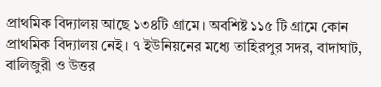প্রাথমিক বিদ্যালয় আছে ১৩৪টি গ্রামে। অবশিষ্ট ১১৫ টি গ্রামে কোন প্রাথমিক বিদ্যালয় নেই। ৭ ইউনিয়নের মধ্যে তাহিরপুর সদর, বাদাঘাট, বালিজুরী ও উত্তর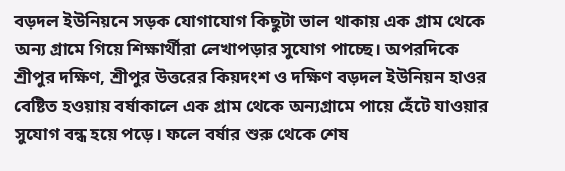বড়দল ইউনিয়নে সড়ক যোগাযোগ কিছুটা ভাল থাকায় এক গ্রাম থেকে অন্য গ্রামে গিয়ে শিক্ষার্থীরা লেখাপড়ার সুযোগ পাচ্ছে। অপরদিকে শ্রীপুর দক্ষিণ, শ্রীপুর উত্তরের কিয়দংশ ও দক্ষিণ বড়দল ইউনিয়ন হাওর বেষ্টিত হওয়ায় বর্ষাকালে এক গ্রাম থেকে অন্যগ্রামে পায়ে হেঁটে যাওয়ার সুযোগ বন্ধ হয়ে পড়ে। ফলে বর্ষার শুরু থেকে শেষ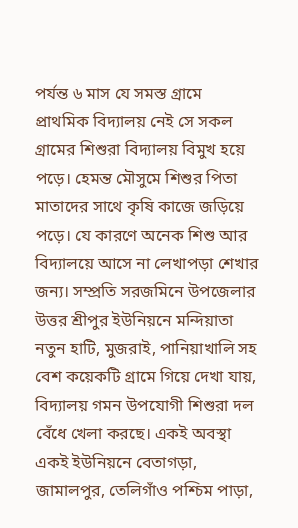পর্যন্ত ৬ মাস যে সমস্ত গ্রামে প্রাথমিক বিদ্যালয় নেই সে সকল গ্রামের শিশুরা বিদ্যালয় বিমুখ হয়ে পড়ে। হেমন্ত মৌসুমে শিশুর পিতা মাতাদের সাথে কৃষি কাজে জড়িয়ে পড়ে। যে কারণে অনেক শিশু আর বিদ্যালয়ে আসে না লেখাপড়া শেখার জন্য। সম্প্রতি সরজমিনে উপজেলার উত্তর শ্রীপুর ইউনিয়নে মন্দিয়াতা নতুন হাটি, মুজরাই, পানিয়াখালি সহ বেশ কয়েকটি গ্রামে গিয়ে দেখা যায়, বিদ্যালয় গমন উপযোগী শিশুরা দল বেঁধে খেলা করছে। একই অবস্থা একই ইউনিয়নে বেতাগড়া, জামালপুর, তেলিগাঁও পশ্চিম পাড়া,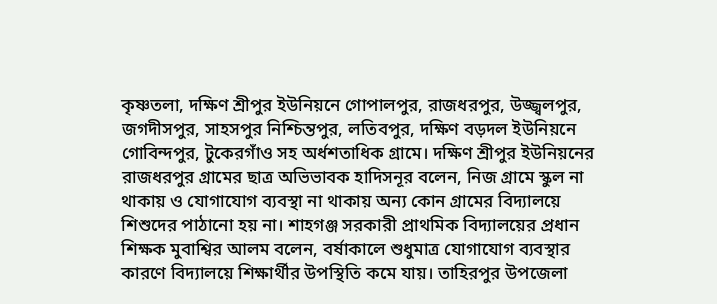কৃষ্ণতলা, দক্ষিণ শ্রীপুর ইউনিয়নে গোপালপুর, রাজধরপুর, উজ্জ্বলপুর, জগদীসপুর, সাহসপুর নিশ্চিন্তপুর, লতিবপুর, দক্ষিণ বড়দল ইউনিয়নে গোবিন্দপুর, টুকেরগাঁও সহ অর্ধশতাধিক গ্রামে। দক্ষিণ শ্রীপুর ইউনিয়নের রাজধরপুর গ্রামের ছাত্র অভিভাবক হাদিসনূর বলেন, নিজ গ্রামে স্কুল না থাকায় ও যোগাযোগ ব্যবস্থা না থাকায় অন্য কোন গ্রামের বিদ্যালয়ে শিশুদের পাঠানো হয় না। শাহগঞ্জ সরকারী প্রাথমিক বিদ্যালয়ের প্রধান শিক্ষক মুবাশ্বির আলম বলেন, বর্ষাকালে শুধুমাত্র যোগাযোগ ব্যবস্থার কারণে বিদ্যালয়ে শিক্ষার্থীর উপস্থিতি কমে যায়। তাহিরপুর উপজেলা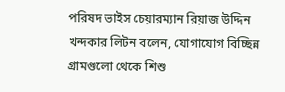পরিষদ ভাইস চেয়ারম্যান রিয়াজ উদ্দিন খন্দকার লিটন বলেন, যোগাযোগ বিচ্ছিন্ন গ্রামগুলো থেকে শিশু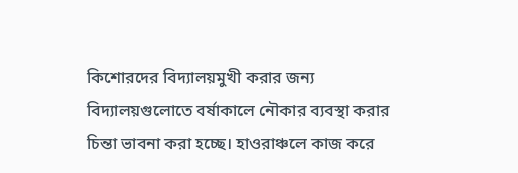কিশোরদের বিদ্যালয়মুখী করার জন্য বিদ্যালয়গুলোতে বর্ষাকালে নৌকার ব্যবস্থা করার চিন্তা ভাবনা করা হচ্ছে। হাওরাঞ্চলে কাজ করে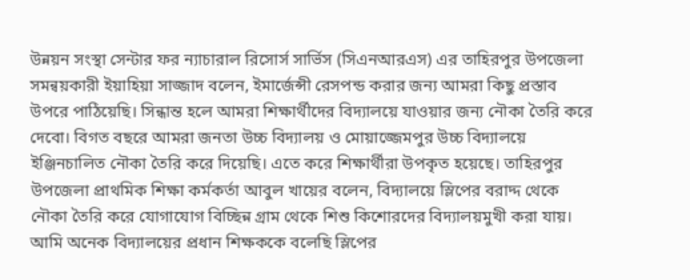উন্নয়ন সংস্থা সেন্টার ফর ন্যাচারাল রিসোর্স সার্ভিস (সিএনআরএস) এর তাহিরপুর উপজেলা সমন্বয়কারী ইয়াহিয়া সাজ্জাদ বলেন, ইমার্জেন্সী রেসপন্ড করার জন্য আমরা কিছু প্রস্তাব উপরে পাঠিয়েছি। সিন্ধান্ত হলে আমরা শিক্ষার্থীদের বিদ্যালয়ে যাওয়ার জন্য নৌকা তৈরি করে দেবো। বিগত বছরে আমরা জনতা উচ্চ বিদ্যালয় ও মোয়াজ্জেমপুর উচ্চ বিদ্যালয়ে ইঞ্জিনচালিত নৌকা তৈরি করে দিয়েছি। এতে করে শিক্ষার্থীরা উপকৃত হয়েছে। তাহিরপুর উপজেলা প্রাথমিক শিক্ষা কর্মকর্তা আবুল খায়ের বলেন, বিদ্যালয়ে স্লিপের বরাদ্দ থেকে নৌকা তৈরি করে যোগাযোগ বিচ্ছিন্ন গ্রাম থেকে শিশু কিশোরদের বিদ্যালয়মুখী করা যায়। আমি অনেক বিদ্যালয়ের প্রধান শিক্ষককে বলেছি স্লিপের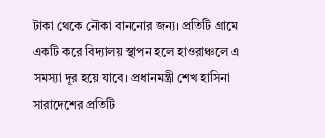টাকা থেকে নৌকা বাননোর জন্য। প্রতিটি গ্রামে একটি করে বিদ্যালয় স্থাপন হলে হাওরাঞ্চলে এ সমস্যা দূর হয়ে যাবে। প্রধানমন্ত্রী শেখ হাসিনা সারাদেশের প্রতিটি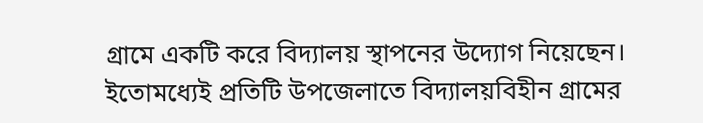গ্রামে একটি করে বিদ্যালয় স্থাপনের উদ্যোগ নিয়েছেন। ইতোমধ্যেই প্রতিটি উপজেলাতে বিদ্যালয়বিহীন গ্রামের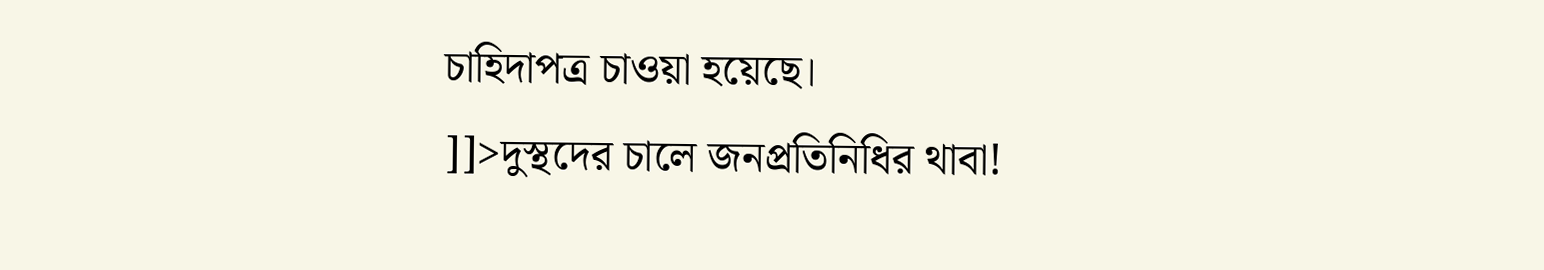চাহিদাপত্র চাওয়া হয়েছে।
]]>দুস্থদের চালে জনপ্রতিনিধির থাবা!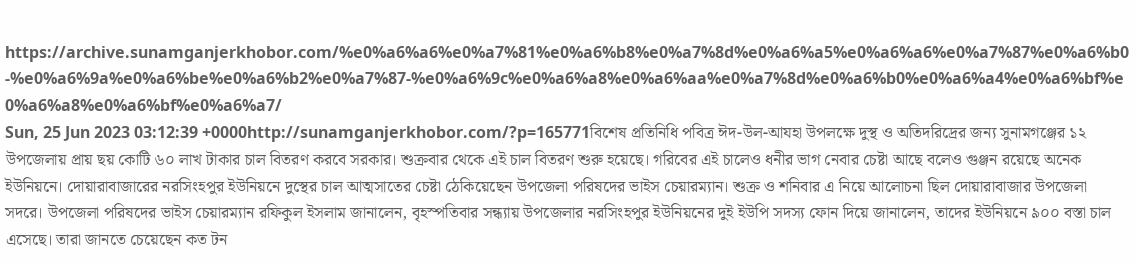https://archive.sunamganjerkhobor.com/%e0%a6%a6%e0%a7%81%e0%a6%b8%e0%a7%8d%e0%a6%a5%e0%a6%a6%e0%a7%87%e0%a6%b0-%e0%a6%9a%e0%a6%be%e0%a6%b2%e0%a7%87-%e0%a6%9c%e0%a6%a8%e0%a6%aa%e0%a7%8d%e0%a6%b0%e0%a6%a4%e0%a6%bf%e0%a6%a8%e0%a6%bf%e0%a6%a7/
Sun, 25 Jun 2023 03:12:39 +0000http://sunamganjerkhobor.com/?p=165771বিশেষ প্রতিনিধি পবিত্র ঈদ-উল-আযহা উপলক্ষে দুস্থ ও অতিদরিদ্রের জন্য সুনামগঞ্জের ১২ উপজেলায় প্রায় ছয় কোটি ৬০ লাখ টাকার চাল বিতরণ করবে সরকার। শুক্রবার থেকে এই চাল বিতরণ শুরু হয়েছে। গরিবের এই চালেও ধনীর ভাগ নেবার চেষ্টা আছে বলেও গুঞ্জন রয়েছে অনেক ইউনিয়নে। দোয়ারাবাজারের নরসিংহপুর ইউনিয়নে দুস্থের চাল আত্মসাতের চেষ্টা ঠেকিয়েছেন উপজেলা পরিষদের ভাইস চেয়ারম্যান। শুক্র ও শনিবার এ নিয়ে আলোচনা ছিল দোয়ারাবাজার উপজেলা সদরে। উপজেলা পরিষদের ভাইস চেয়ারম্যান রফিকুল ইসলাম জানালেন, বৃহস্পতিবার সন্ধ্যায় উপজেলার নরসিংহপুর ইউনিয়নের দুই ইউপি সদস্য ফোন দিয়ে জানালেন, তাদের ইউনিয়নে ৯০০ বস্তা চাল এসেছে। তারা জানতে চেয়েছেন কত টন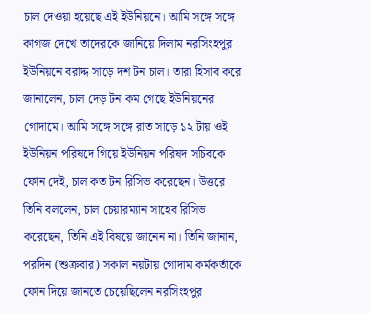চাল দেওয়া হয়েছে এই ইউনিয়নে। আমি সঙ্গে সঙ্গে কাগজ দেখে তাদেরকে জানিয়ে দিলাম নরসিংহপুর ইউনিয়নে বরাদ্দ সাড়ে দশ টন চাল। তারা হিসাব করে জানালেন, চাল দেড় টন কম গেছে ইউনিয়নের গোদামে। আমি সঙ্গে সঙ্গে রাত সাড়ে ১২ টায় ওই ইউনিয়ন পরিষদে গিয়ে ইউনিয়ন পরিষদ সচিবকে ফোন দেই, চাল কত টন রিসিভ করেছেন। উত্তরে তিনি বললেন, চাল চেয়ারম্যান সাহেব রিসিভ করেছেন, তিনি এই বিষয়ে জানেন না। তিনি জানান, পরদিন (শুক্রবার) সকাল নয়টায় গোদাম কর্মকর্তাকে ফোন দিয়ে জানতে চেয়েছিলেন নরসিংহপুর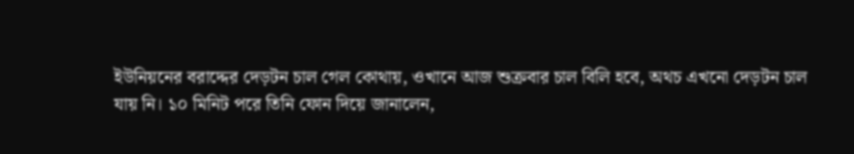ইউনিয়নের বরাদ্দের দেড়টন চাল গেল কোথায়, ওখানে আজ শুক্রবার চাল বিলি হবে, অথচ এখনো দেড়টন চাল যায় নি। ১০ মিনিট পরে তিনি ফোন দিয়ে জানালেন,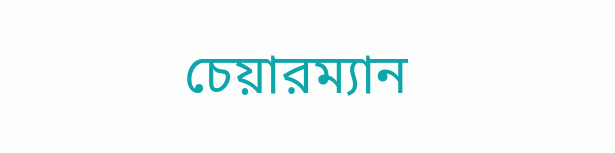চেয়ারম্যান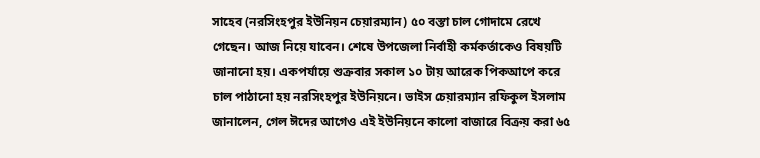সাহেব (নরসিংহপুর ইউনিয়ন চেয়ারম্যান) ৫০ বস্তা চাল গোদামে রেখে গেছেন। আজ নিয়ে যাবেন। শেষে উপজেলা নির্বাহী কর্মকর্তাকেও বিষয়টি জানানো হয়। একপর্যায়ে শুক্রবার সকাল ১০ টায় আরেক পিকআপে করে চাল পাঠানো হয় নরসিংহপুর ইউনিয়নে। ভাইস চেয়ারম্যান রফিকুল ইসলাম জানালেন, গেল ঈদের আগেও এই ইউনিয়নে কালো বাজারে বিক্রয় করা ৬৫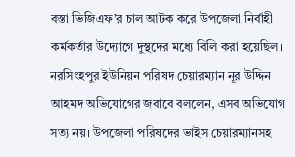বস্তা ভিজিএফ’র চাল আটক করে উপজেলা নির্বাহী কর্মকর্তার উদ্যোগে দুস্থদের মধ্যে বিলি করা হয়েছিল। নরসিংহপুর ইউনিয়ন পরিষদ চেয়ারম্যান নূর উদ্দিন আহমদ অভিযোগের জবাবে বললেন, এসব অভিযোগ সত্য নয়। উপজেলা পরিষদের ভাইস চেয়ারম্যানসহ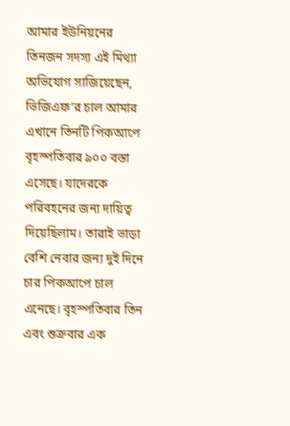আমার ইউনিয়নের তিনজন সদস্য এই মিথ্যা অভিযোগ সাজিয়েছেন, ভিজিএফ’র চাল আমার এখানে তিনটি পিকআপে বৃহস্পতিবার ৯০০ বস্তা এসেছে। যাদেরকে পরিবহনের জন্য দায়িত্ব দিয়েছিলাম। তারাই ভাড়া বেশি নেবার জন্য দুই দিনে চার পিকআপে চাল এনেছে। বৃহস্পতিবার তিন এবং শুক্রবার এক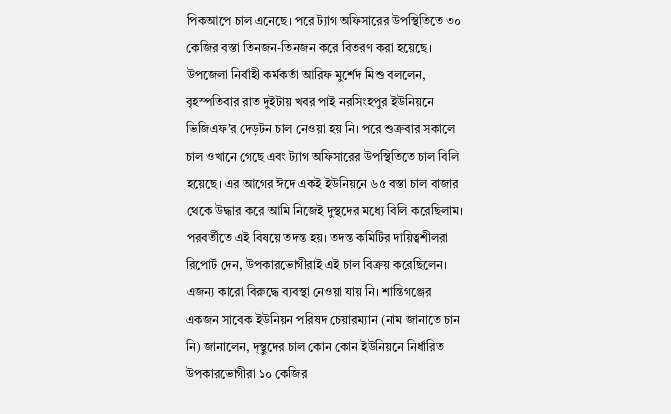পিকআপে চাল এনেছে। পরে ট্যাগ অফিসারের উপস্থিতিতে ৩০ কেজির বস্তা তিনজন-তিনজন করে বিতরণ করা হয়েছে। উপজেলা নির্বাহী কর্মকর্তা আরিফ মুর্শেদ মিশু বললেন, বৃহস্পতিবার রাত দুইটায় খবর পাই নরসিংহপুর ইউনিয়নে ভিজিএফ’র দেড়টন চাল নেওয়া হয় নি। পরে শুক্রবার সকালে চাল ওখানে গেছে এবং ট্যাগ অফিসারের উপস্থিতিতে চাল বিলি হয়েছে। এর আগের ঈদে একই ইউনিয়নে ৬৫ বস্তা চাল বাজার থেকে উদ্ধার করে আমি নিজেই দুস্থদের মধ্যে বিলি করেছিলাম। পরবর্তীতে এই বিষয়ে তদন্ত হয়। তদন্ত কমিটির দায়িত্বশীলরা রিপোর্ট দেন, উপকারভোগীরাই এই চাল বিক্রয় করেছিলেন। এজন্য কারো বিরুদ্ধে ব্যবস্থা নেওয়া যায় নি। শান্তিগঞ্জের একজন সাবেক ইউনিয়ন পরিষদ চেয়ারম্যান (নাম জানাতে চান নি) জানালেন, দ্স্থুদের চাল কোন কোন ইউনিয়নে নির্ধারিত উপকারভোগীরা ১০ কেজির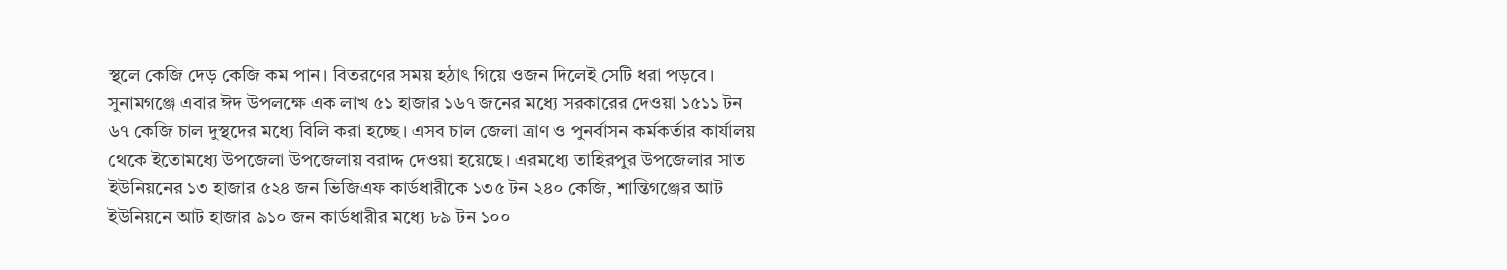স্থলে কেজি দেড় কেজি কম পান। বিতরণের সময় হঠাৎ গিয়ে ওজন দিলেই সেটি ধরা পড়বে। সুনামগঞ্জে এবার ঈদ উপলক্ষে এক লাখ ৫১ হাজার ১৬৭ জনের মধ্যে সরকারের দেওয়া ১৫১১ টন ৬৭ কেজি চাল দুস্থদের মধ্যে বিলি করা হচ্ছে। এসব চাল জেলা ত্রাণ ও পুনর্বাসন কর্মকর্তার কার্যালয় থেকে ইতোমধ্যে উপজেলা উপজেলায় বরাদ্দ দেওয়া হয়েছে। এরমধ্যে তাহিরপুর উপজেলার সাত ইউনিয়নের ১৩ হাজার ৫২৪ জন ভিজিএফ কার্ডধারীকে ১৩৫ টন ২৪০ কেজি, শান্তিগঞ্জের আট ইউনিয়নে আট হাজার ৯১০ জন কার্ডধারীর মধ্যে ৮৯ টন ১০০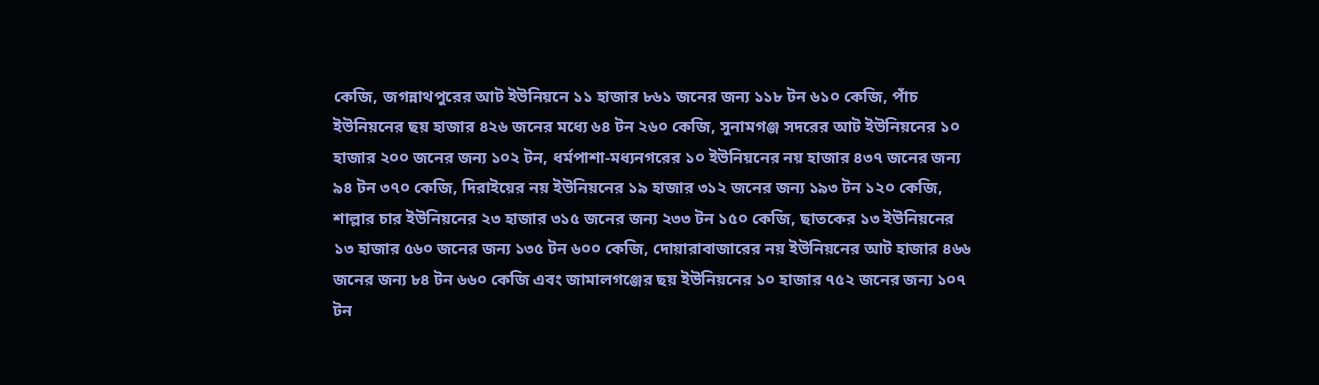কেজি, জগন্নাথপুরের আট ইউনিয়নে ১১ হাজার ৮৬১ জনের জন্য ১১৮ টন ৬১০ কেজি, পাঁচ ইউনিয়নের ছয় হাজার ৪২৬ জনের মধ্যে ৬৪ টন ২৬০ কেজি, সুনামগঞ্জ সদরের আট ইউনিয়নের ১০ হাজার ২০০ জনের জন্য ১০২ টন, ধর্মপাশা-মধ্যনগরের ১০ ইউনিয়নের নয় হাজার ৪৩৭ জনের জন্য ৯৪ টন ৩৭০ কেজি, দিরাইয়ের নয় ইউনিয়নের ১৯ হাজার ৩১২ জনের জন্য ১৯৩ টন ১২০ কেজি, শাল্লার চার ইউনিয়নের ২৩ হাজার ৩১৫ জনের জন্য ২৩৩ টন ১৫০ কেজি, ছাতকের ১৩ ইউনিয়নের ১৩ হাজার ৫৬০ জনের জন্য ১৩৫ টন ৬০০ কেজি, দোয়ারাবাজারের নয় ইউনিয়নের আট হাজার ৪৬৬ জনের জন্য ৮৪ টন ৬৬০ কেজি এবং জামালগঞ্জের ছয় ইউনিয়নের ১০ হাজার ৭৫২ জনের জন্য ১০৭ টন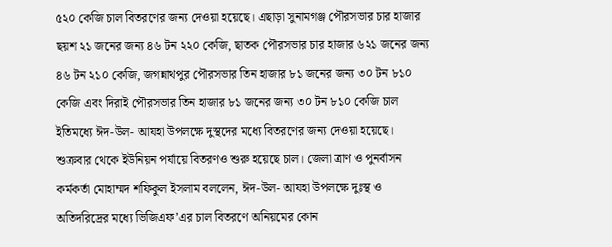৫২০ কেজি চাল বিতরণের জন্য দেওয়া হয়েছে। এছাড়া সুনামগঞ্জ পৌরসভার চার হাজার ছয়শ ২১ জনের জন্য ৪৬ টন ২২০ কেজি, ছাতক পৌরসভার চার হাজার ৬২১ জনের জন্য ৪৬ টন ২১০ কেজি, জগন্নাথপুর পৌরসভার তিন হাজার ৮১ জনের জন্য ৩০ টন ৮১০ কেজি এবং দিরাই পৌরসভার তিন হাজার ৮১ জনের জন্য ৩০ টন ৮১০ কেজি চাল ইতিমধ্যে ঈদ-উল- আযহা উপলক্ষে দুস্থদের মধ্যে বিতরণের জন্য দেওয়া হয়েছে। শুক্রবার থেকে ইউনিয়ন পর্যায়ে বিতরণও শুরু হয়েছে চাল। জেলা ত্রাণ ও পুনর্বাসন কর্মকর্তা মোহাম্মদ শফিকুল ইসলাম বললেন, ঈদ-উল- আযহা উপলক্ষে দুঃস্থ ও অতিদরিদ্রের মধ্যে ভিজিএফ’এর চাল বিতরণে অনিয়মের কোন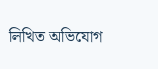লিখিত অভিযোগ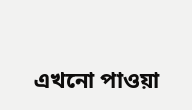এখনো পাওয়া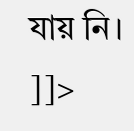যায় নি।
]]>